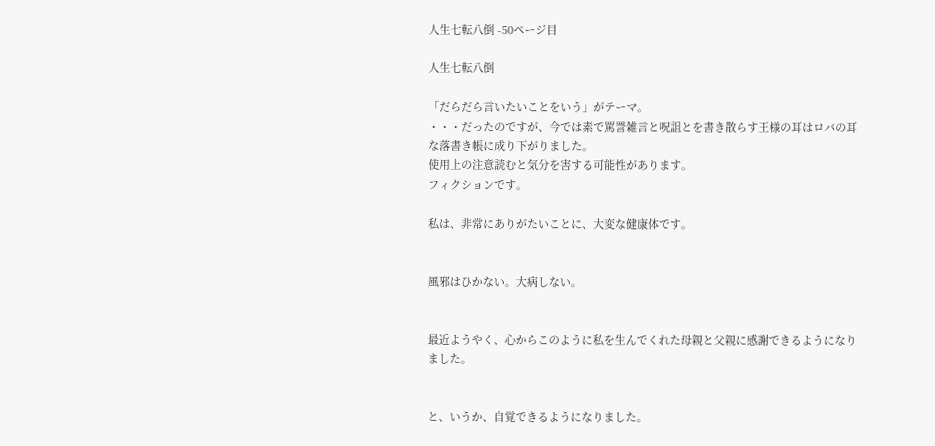人生七転八倒 -50ページ目

人生七転八倒

「だらだら言いたいことをいう」がテーマ。
・・・だったのですが、今では素で罵詈雑言と呪詛とを書き散らす王様の耳はロバの耳な落書き帳に成り下がりました。
使用上の注意読むと気分を害する可能性があります。
フィクションです。

私は、非常にありがたいことに、大変な健康体です。


風邪はひかない。大病しない。


最近ようやく、心からこのように私を生んでくれた母親と父親に感謝できるようになりました。


と、いうか、自覚できるようになりました。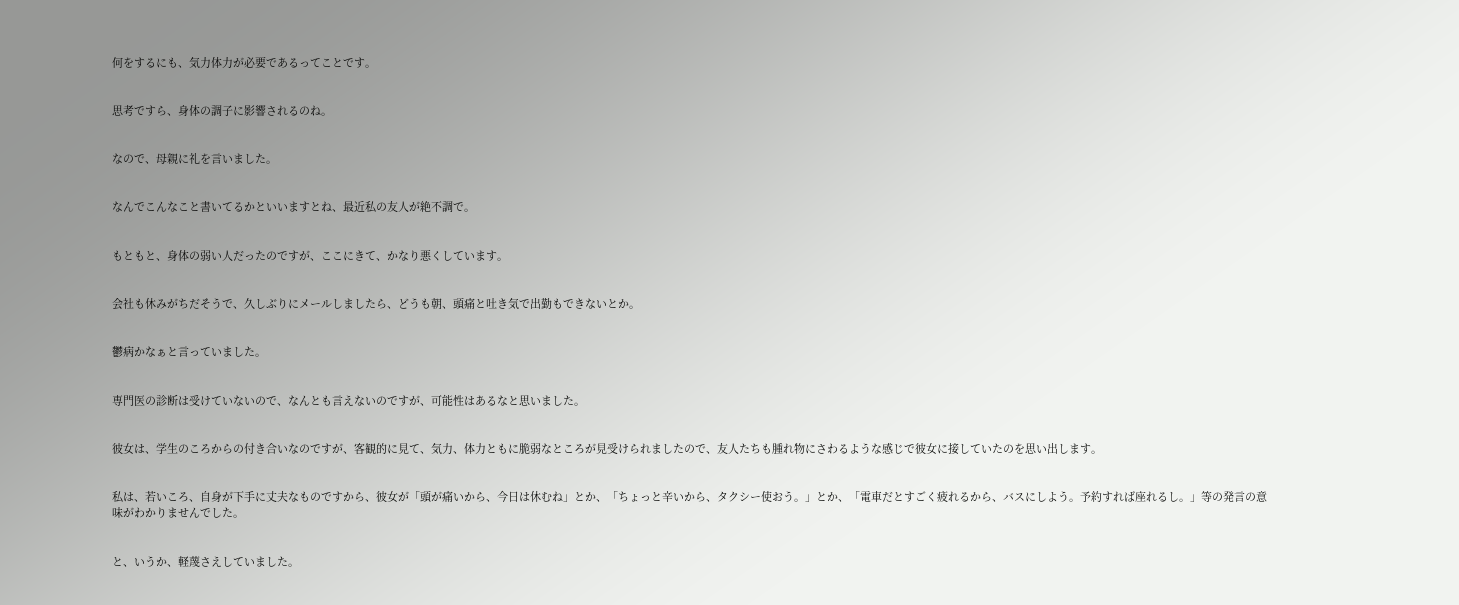何をするにも、気力体力が必要であるってことです。


思考ですら、身体の調子に影響されるのね。


なので、母親に礼を言いました。


なんでこんなこと書いてるかといいますとね、最近私の友人が絶不調で。


もともと、身体の弱い人だったのですが、ここにきて、かなり悪くしています。


会社も休みがちだそうで、久しぶりにメールしましたら、どうも朝、頭痛と吐き気で出勤もできないとか。


鬱病かなぁと言っていました。


専門医の診断は受けていないので、なんとも言えないのですが、可能性はあるなと思いました。


彼女は、学生のころからの付き合いなのですが、客観的に見て、気力、体力ともに脆弱なところが見受けられましたので、友人たちも腫れ物にさわるような感じで彼女に接していたのを思い出します。


私は、若いころ、自身が下手に丈夫なものですから、彼女が「頭が痛いから、今日は休むね」とか、「ちょっと辛いから、タクシー使おう。」とか、「電車だとすごく疲れるから、バスにしよう。予約すれば座れるし。」等の発言の意味がわかりませんでした。


と、いうか、軽蔑さえしていました。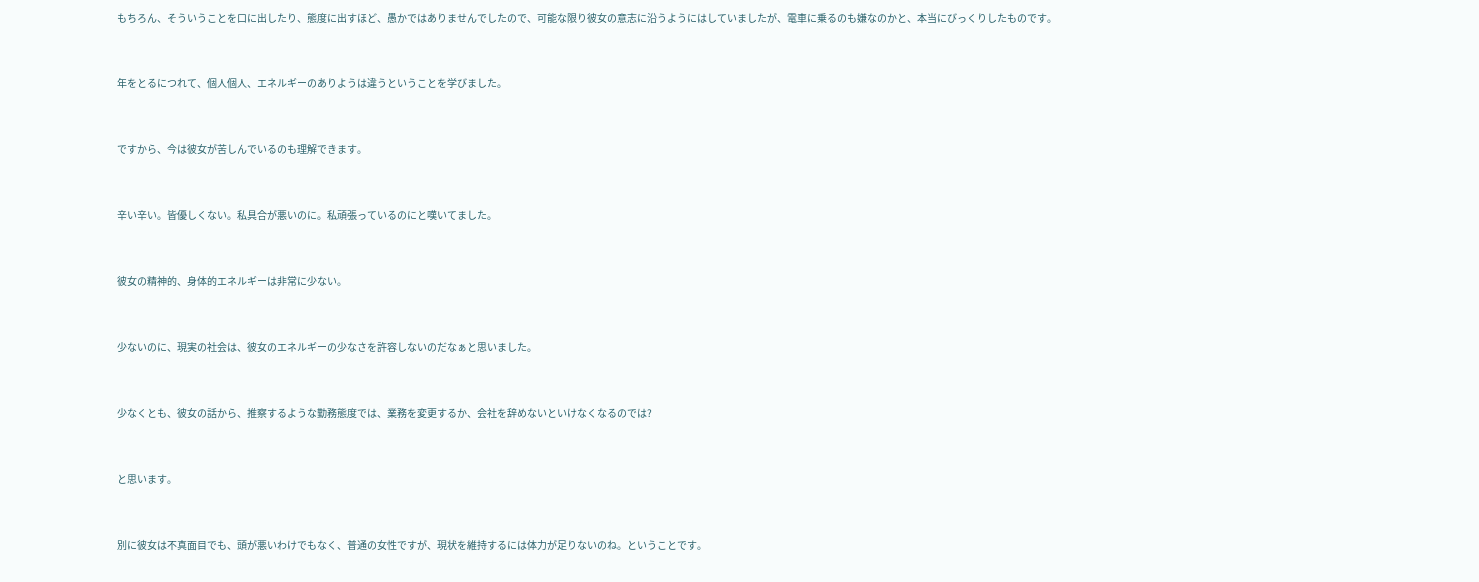もちろん、そういうことを口に出したり、態度に出すほど、愚かではありませんでしたので、可能な限り彼女の意志に沿うようにはしていましたが、電車に乗るのも嫌なのかと、本当にびっくりしたものです。


年をとるにつれて、個人個人、エネルギーのありようは違うということを学びました。


ですから、今は彼女が苦しんでいるのも理解できます。


辛い辛い。皆優しくない。私具合が悪いのに。私頑張っているのにと嘆いてました。


彼女の精神的、身体的エネルギーは非常に少ない。


少ないのに、現実の社会は、彼女のエネルギーの少なさを許容しないのだなぁと思いました。


少なくとも、彼女の話から、推察するような勤務態度では、業務を変更するか、会社を辞めないといけなくなるのでは?


と思います。


別に彼女は不真面目でも、頭が悪いわけでもなく、普通の女性ですが、現状を維持するには体力が足りないのね。ということです。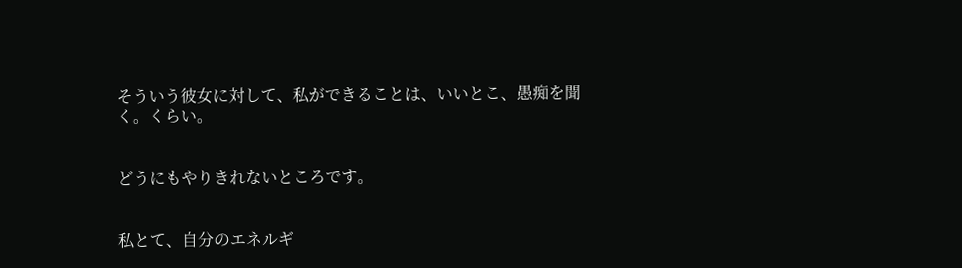そういう彼女に対して、私ができることは、いいとこ、愚痴を聞く。くらい。


どうにもやりきれないところです。


私とて、自分のエネルギ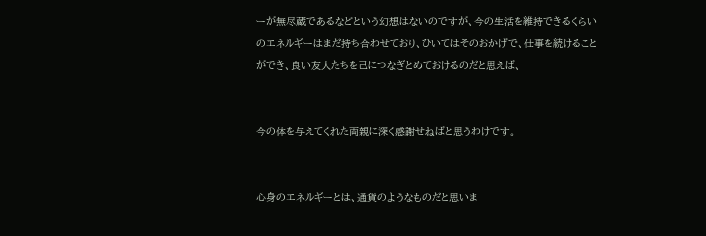ーが無尽蔵であるなどという幻想はないのですが、今の生活を維持できるくらいのエネルギーはまだ持ち合わせており、ひいてはそのおかげで、仕事を続けることができ、良い友人たちを己につなぎとめておけるのだと思えば、


今の体を与えてくれた両親に深く感謝せねばと思うわけです。


心身のエネルギーとは、通貨のようなものだと思いま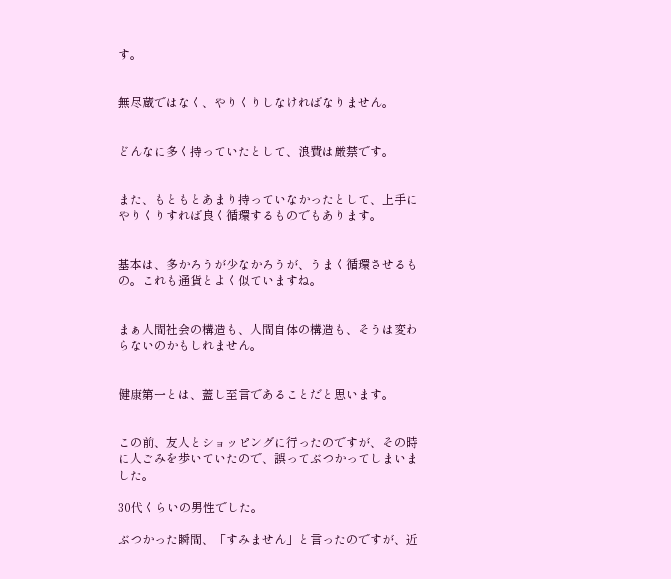す。


無尽蔵ではなく、やりくりしなければなりません。


どんなに多く持っていたとして、浪費は厳禁です。


また、もともとあまり持っていなかったとして、上手にやりくりすれば良く循環するものでもあります。


基本は、多かろうが少なかろうが、うまく循環させるもの。これも通貨とよく似ていますね。


まぁ人間社会の構造も、人間自体の構造も、そうは変わらないのかもしれません。


健康第一とは、蓋し至言であることだと思います。


この前、友人とショッピングに行ったのですが、その時に人ごみを歩いていたので、誤ってぶつかってしまいました。

30代くらいの男性でした。

ぶつかった瞬間、「すみません」と言ったのですが、近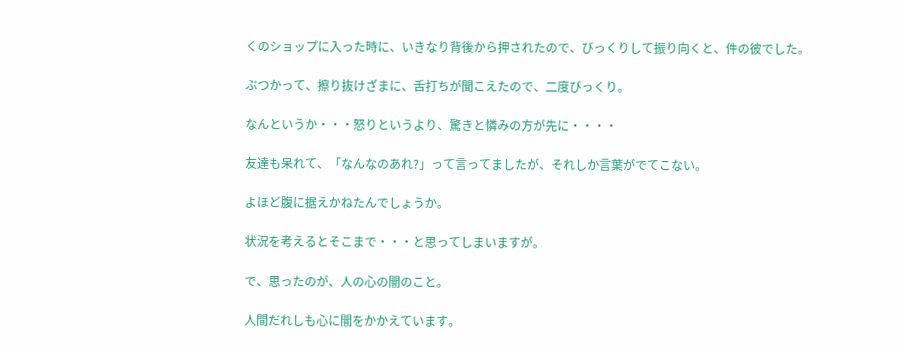くのショップに入った時に、いきなり背後から押されたので、びっくりして振り向くと、件の彼でした。

ぶつかって、擦り抜けざまに、舌打ちが聞こえたので、二度びっくり。

なんというか・・・怒りというより、驚きと憐みの方が先に・・・・

友達も呆れて、「なんなのあれ?」って言ってましたが、それしか言葉がでてこない。

よほど腹に据えかねたんでしょうか。

状況を考えるとそこまで・・・と思ってしまいますが。

で、思ったのが、人の心の闇のこと。

人間だれしも心に闇をかかえています。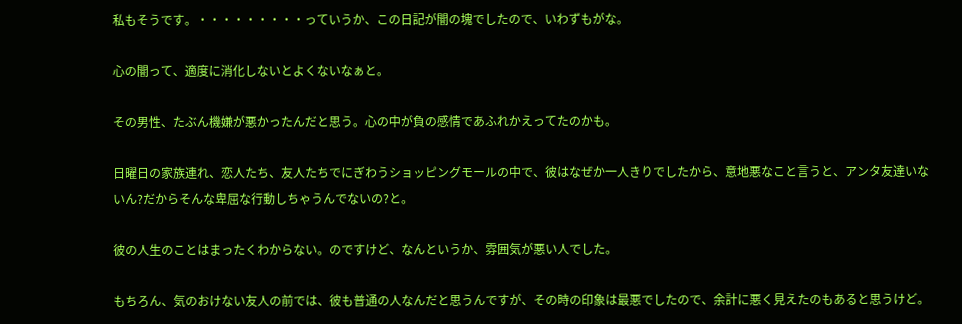私もそうです。・・・・・・・・・っていうか、この日記が闇の塊でしたので、いわずもがな。

心の闇って、適度に消化しないとよくないなぁと。

その男性、たぶん機嫌が悪かったんだと思う。心の中が負の感情であふれかえってたのかも。

日曜日の家族連れ、恋人たち、友人たちでにぎわうショッピングモールの中で、彼はなぜか一人きりでしたから、意地悪なこと言うと、アンタ友達いないん?だからそんな卑屈な行動しちゃうんでないの?と。

彼の人生のことはまったくわからない。のですけど、なんというか、雰囲気が悪い人でした。

もちろん、気のおけない友人の前では、彼も普通の人なんだと思うんですが、その時の印象は最悪でしたので、余計に悪く見えたのもあると思うけど。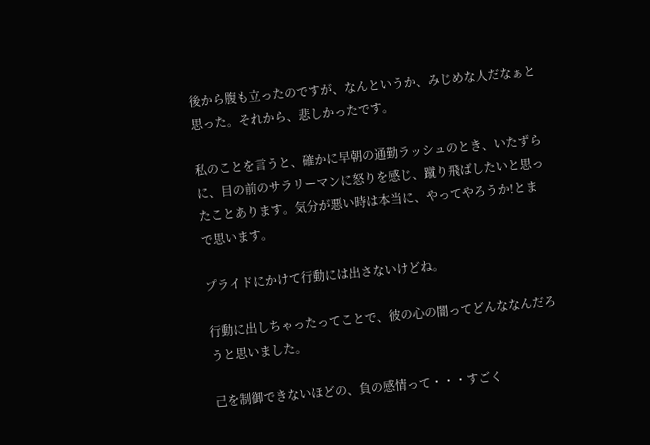後から腹も立ったのですが、なんというか、みじめな人だなぁと思った。それから、悲しかったです。

私のことを言うと、確かに早朝の通勤ラッシュのとき、いたずらに、目の前のサラリーマンに怒りを感じ、蹴り飛ばしたいと思ったことあります。気分が悪い時は本当に、やってやろうか!とまで思います。

プライドにかけて行動には出さないけどね。

行動に出しちゃったってことで、彼の心の闇ってどんななんだろうと思いました。

己を制御できないほどの、負の感情って・・・すごく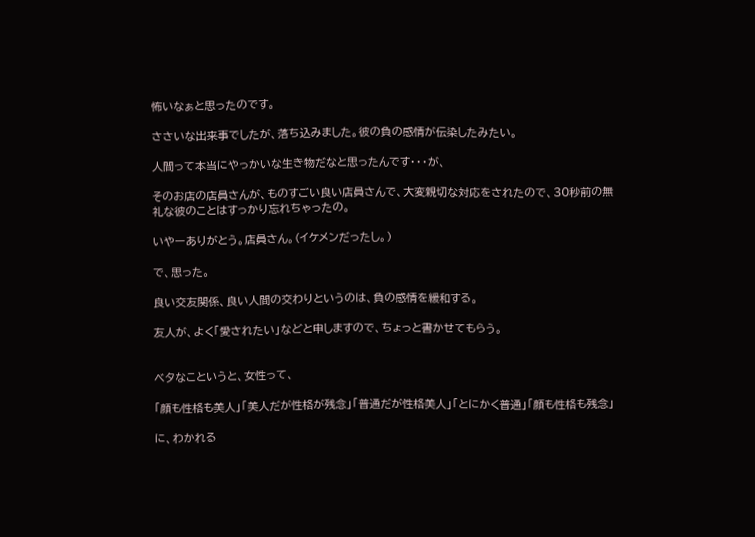怖いなぁと思ったのです。

ささいな出来事でしたが、落ち込みました。彼の負の感情が伝染したみたい。

人間って本当にやっかいな生き物だなと思ったんです・・・が、

そのお店の店員さんが、ものすごい良い店員さんで、大変親切な対応をされたので、30秒前の無礼な彼のことはすっかり忘れちゃったの。

いやーありがとう。店員さん。(イケメンだったし。)

で、思った。

良い交友関係、良い人間の交わりというのは、負の感情を緩和する。

友人が、よく「愛されたい」などと申しますので、ちょっと書かせてもらう。


ベタなこというと、女性って、

「顔も性格も美人」「美人だが性格が残念」「普通だが性格美人」「とにかく普通」「顔も性格も残念」

に、わかれる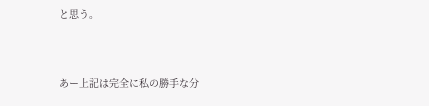と思う。


あー上記は完全に私の勝手な分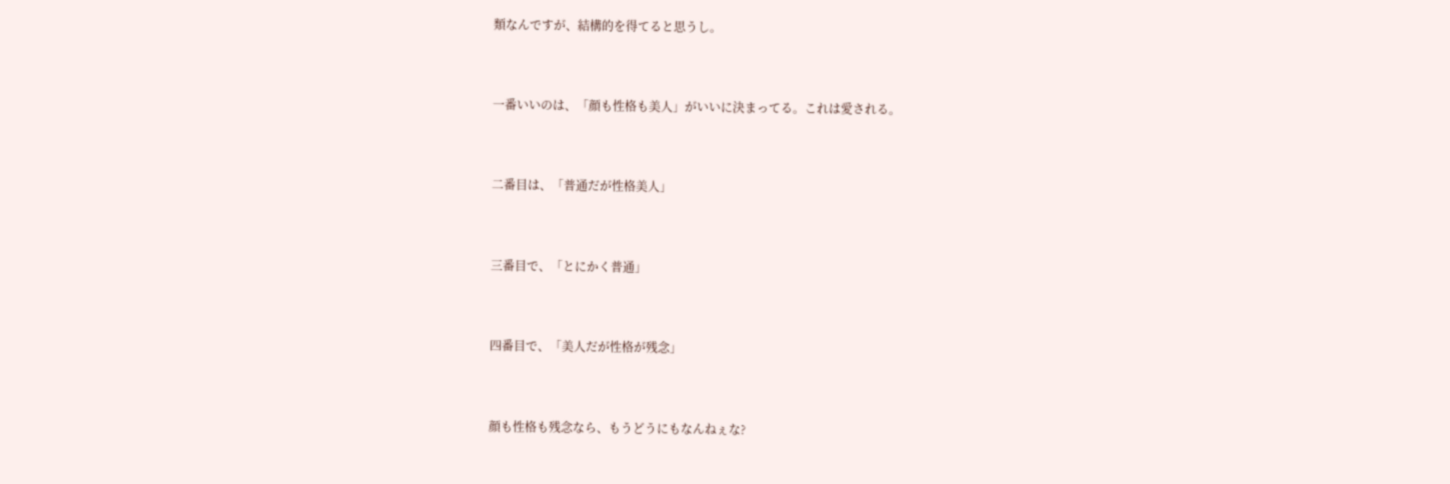類なんですが、結構的を得てると思うし。


一番いいのは、「顔も性格も美人」がいいに決まってる。これは愛される。


二番目は、「普通だが性格美人」


三番目で、「とにかく普通」


四番目で、「美人だが性格が残念」


顔も性格も残念なら、もうどうにもなんねぇな?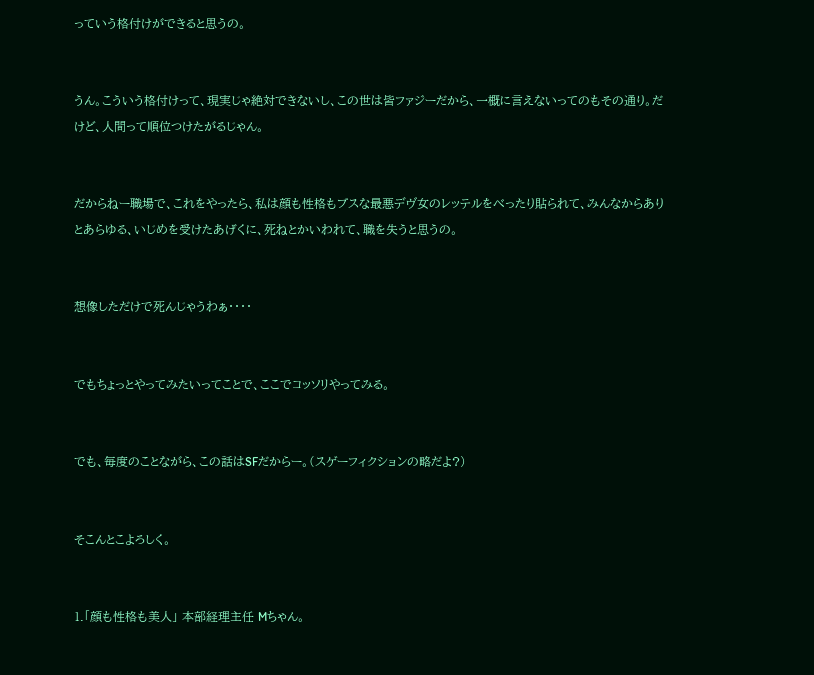っていう格付けができると思うの。


うん。こういう格付けって、現実じゃ絶対できないし、この世は皆ファジーだから、一概に言えないってのもその通り。だけど、人間って順位つけたがるじゃん。


だからねー職場で、これをやったら、私は顔も性格もブスな最悪デヴ女のレッテルをべったり貼られて、みんなからありとあらゆる、いじめを受けたあげくに、死ねとかいわれて、職を失うと思うの。


想像しただけで死んじゃうわぁ・・・・


でもちょっとやってみたいってことで、ここでコッソリやってみる。


でも、毎度のことながら、この話はSFだからー。(スゲーフィクションの略だよ?)


そこんとこよろしく。


1.「顔も性格も美人」 本部経理主任 Mちゃん。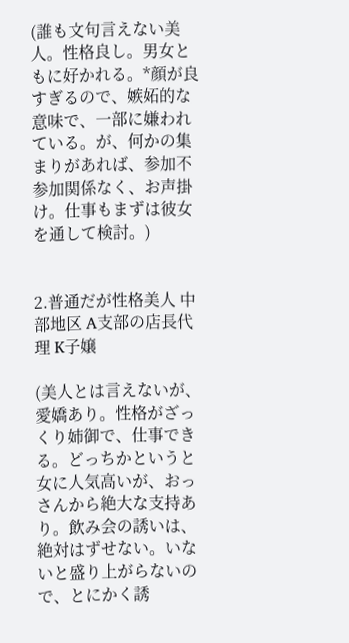(誰も文句言えない美人。性格良し。男女ともに好かれる。*顔が良すぎるので、嫉妬的な意味で、一部に嫌われている。が、何かの集まりがあれば、参加不参加関係なく、お声掛け。仕事もまずは彼女を通して検討。)


2.普通だが性格美人 中部地区 A支部の店長代理 K子嬢

(美人とは言えないが、愛嬌あり。性格がざっくり姉御で、仕事できる。どっちかというと女に人気高いが、おっさんから絶大な支持あり。飲み会の誘いは、絶対はずせない。いないと盛り上がらないので、とにかく誘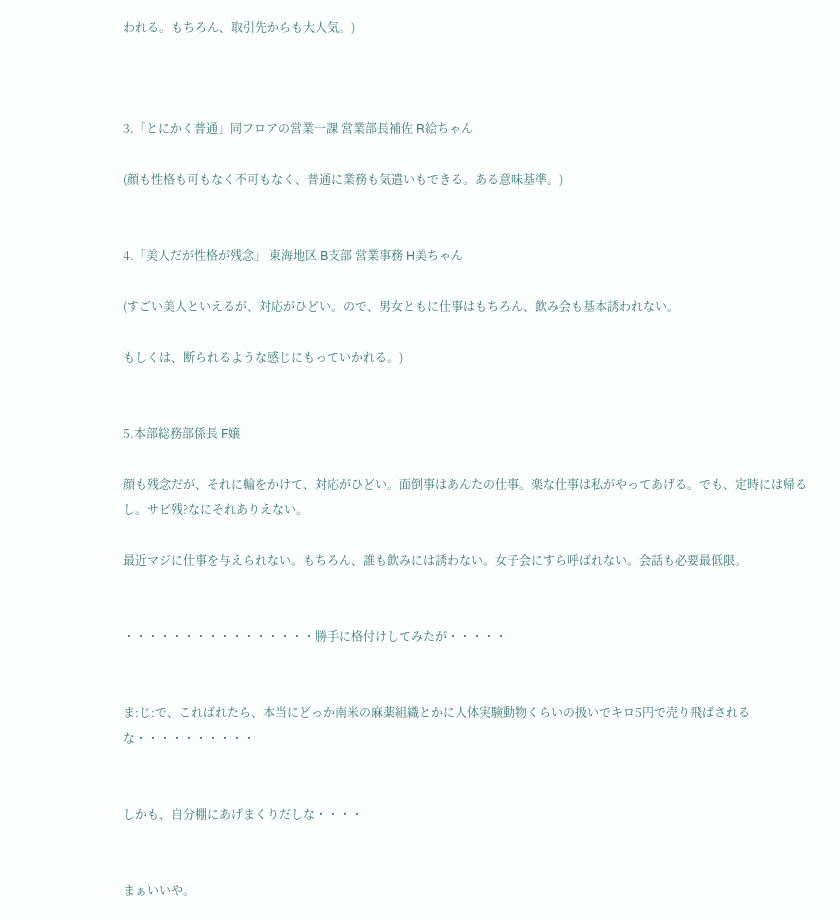われる。もちろん、取引先からも大人気。)



3.「とにかく普通」同フロアの営業一課 営業部長補佐 R絵ちゃん

(顔も性格も可もなく不可もなく、普通に業務も気遣いもできる。ある意味基準。)


4.「美人だが性格が残念」 東海地区 B支部 営業事務 H美ちゃん

(すごい美人といえるが、対応がひどい。ので、男女ともに仕事はもちろん、飲み会も基本誘われない。

もしくは、断られるような感じにもっていかれる。)


5.本部総務部係長 F嬢

顔も残念だが、それに輪をかけて、対応がひどい。面倒事はあんたの仕事。楽な仕事は私がやってあげる。でも、定時には帰るし。サビ残?なにそれありえない。

最近マジに仕事を与えられない。もちろん、誰も飲みには誘わない。女子会にすら呼ばれない。会話も必要最低限。


・・・・・・・・・・・・・・・・勝手に格付けしてみたが・・・・・


ま:じ:で、こればれたら、本当にどっか南米の麻薬組織とかに人体実験動物くらいの扱いでキロ5円で売り飛ばされるな・・・・・・・・・・


しかも、自分棚にあげまくりだしな・・・・


まぁいいや。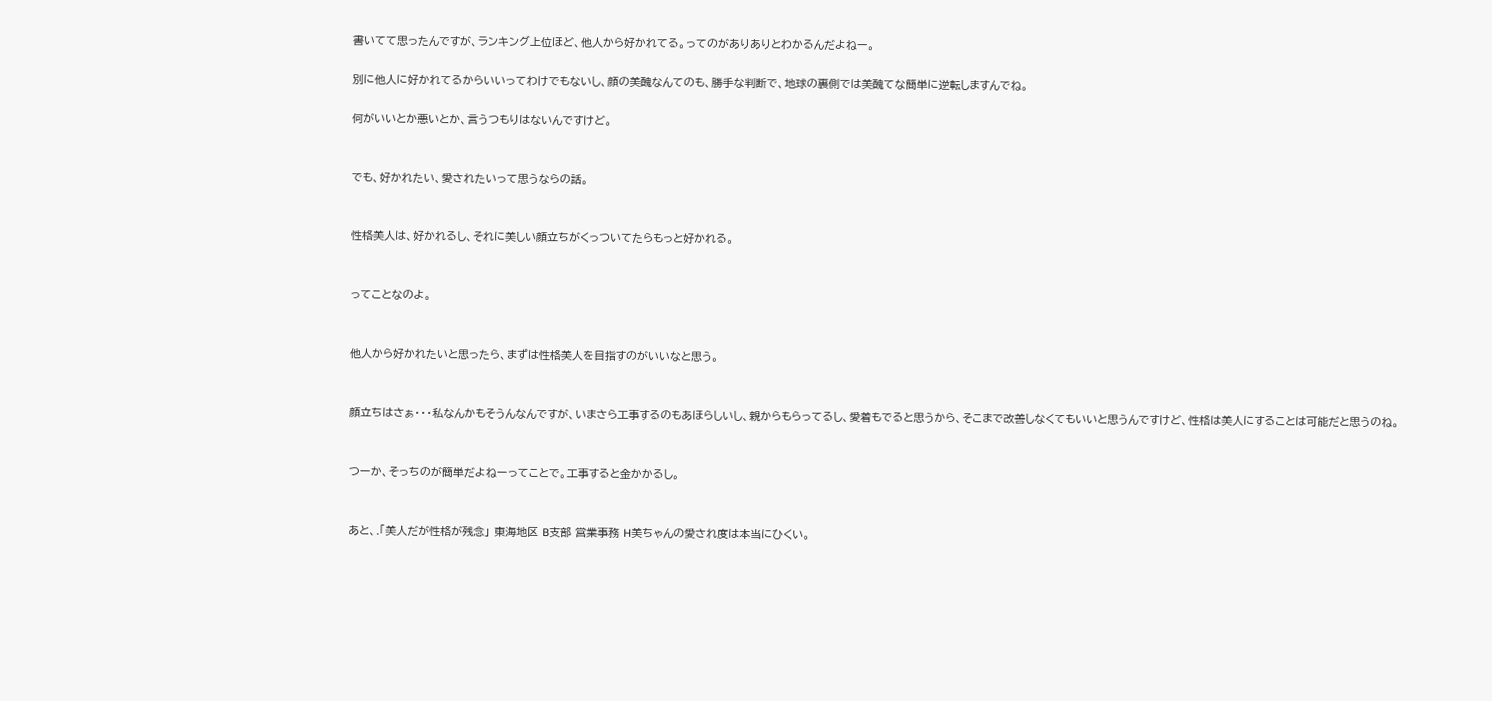書いてて思ったんですが、ランキング上位ほど、他人から好かれてる。ってのがありありとわかるんだよねー。

別に他人に好かれてるからいいってわけでもないし、顔の美醜なんてのも、勝手な判断で、地球の裏側では美醜てな簡単に逆転しますんでね。

何がいいとか悪いとか、言うつもりはないんですけど。


でも、好かれたい、愛されたいって思うならの話。


性格美人は、好かれるし、それに美しい顔立ちがくっついてたらもっと好かれる。


ってことなのよ。


他人から好かれたいと思ったら、まずは性格美人を目指すのがいいなと思う。


顔立ちはさぁ・・・私なんかもそうんなんですが、いまさら工事するのもあほらしいし、親からもらってるし、愛着もでると思うから、そこまで改善しなくてもいいと思うんですけど、性格は美人にすることは可能だと思うのね。


つーか、そっちのが簡単だよねーってことで。工事すると金かかるし。


あと、.「美人だが性格が残念」 東海地区 B支部 営業事務 H美ちゃんの愛され度は本当にひくい。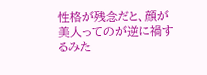性格が残念だと、顔が美人ってのが逆に禍するみた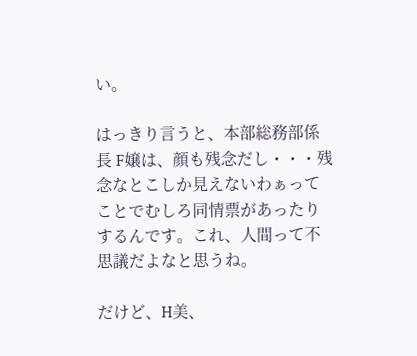い。

はっきり言うと、本部総務部係長 F嬢は、顔も残念だし・・・残念なとこしか見えないわぁってことでむしろ同情票があったりするんです。これ、人間って不思議だよなと思うね。

だけど、H美、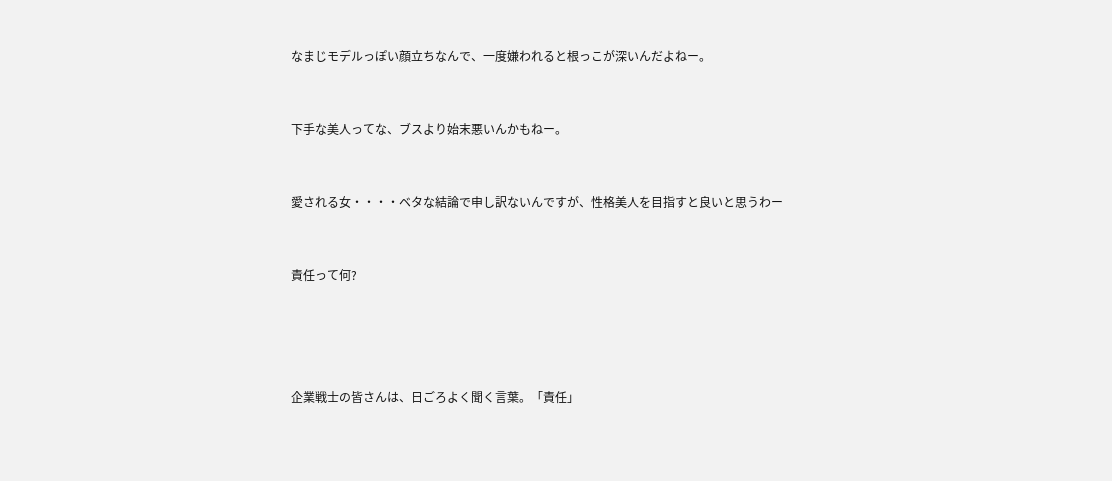なまじモデルっぽい顔立ちなんで、一度嫌われると根っこが深いんだよねー。


下手な美人ってな、ブスより始末悪いんかもねー。


愛される女・・・・ベタな結論で申し訳ないんですが、性格美人を目指すと良いと思うわー


責任って何?




企業戦士の皆さんは、日ごろよく聞く言葉。「責任」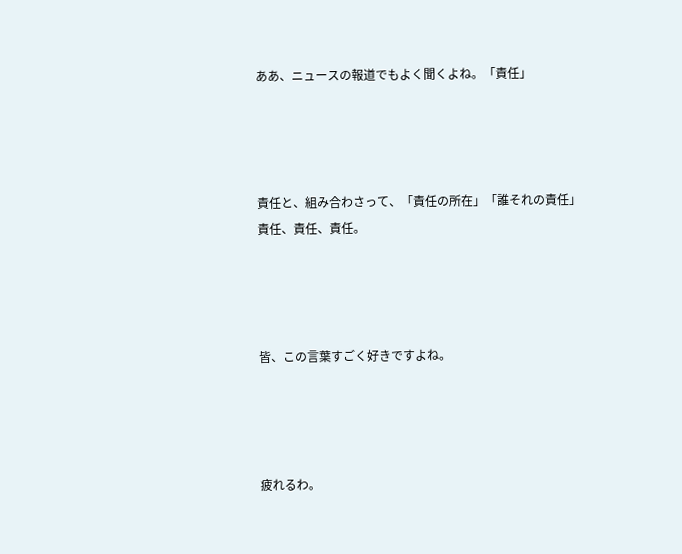ああ、ニュースの報道でもよく聞くよね。「責任」




責任と、組み合わさって、「責任の所在」「誰それの責任」責任、責任、責任。




皆、この言葉すごく好きですよね。




疲れるわ。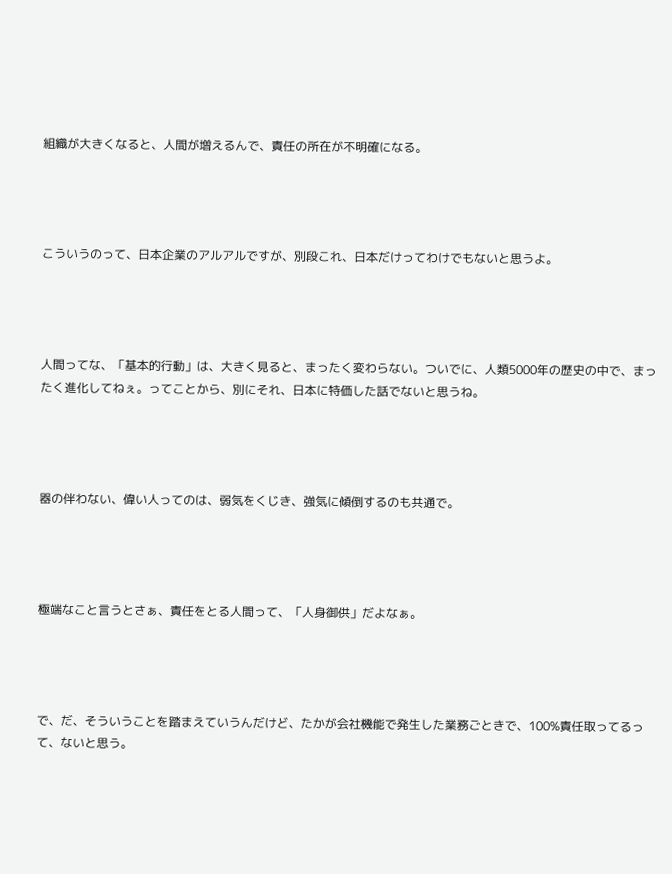組織が大きくなると、人間が増えるんで、責任の所在が不明確になる。




こういうのって、日本企業のアルアルですが、別段これ、日本だけってわけでもないと思うよ。




人間ってな、「基本的行動」は、大きく見ると、まったく変わらない。ついでに、人類5000年の歴史の中で、まったく進化してねぇ。ってことから、別にそれ、日本に特価した話でないと思うね。




器の伴わない、偉い人ってのは、弱気をくじき、強気に傾倒するのも共通で。




極端なこと言うとさぁ、責任をとる人間って、「人身御供」だよなぁ。




で、だ、そういうことを踏まえていうんだけど、たかが会社機能で発生した業務ごときで、100%責任取ってるって、ないと思う。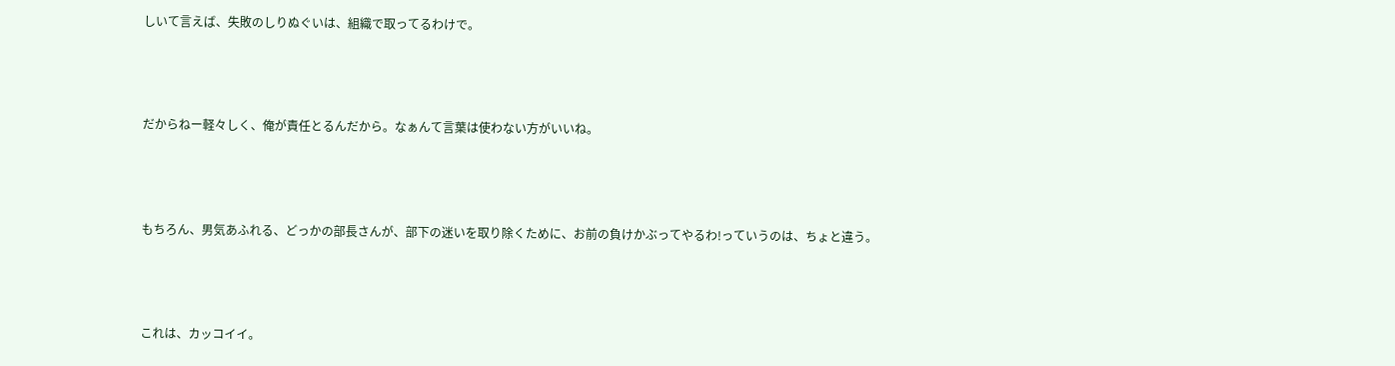しいて言えば、失敗のしりぬぐいは、組織で取ってるわけで。




だからねー軽々しく、俺が責任とるんだから。なぁんて言葉は使わない方がいいね。




もちろん、男気あふれる、どっかの部長さんが、部下の迷いを取り除くために、お前の負けかぶってやるわ!っていうのは、ちょと違う。




これは、カッコイイ。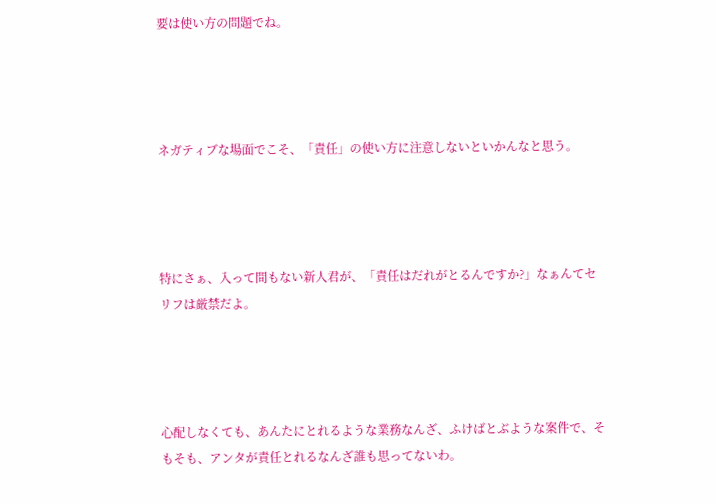要は使い方の問題でね。




ネガティブな場面でこそ、「責任」の使い方に注意しないといかんなと思う。




特にさぁ、入って間もない新人君が、「責任はだれがとるんですか?」なぁんてセリフは厳禁だよ。




心配しなくても、あんたにとれるような業務なんざ、ふけばとぶような案件で、そもそも、アンタが責任とれるなんざ誰も思ってないわ。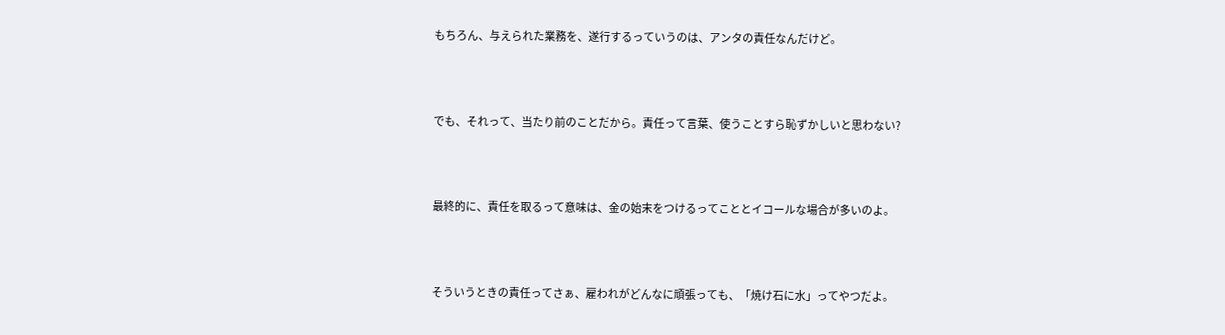もちろん、与えられた業務を、遂行するっていうのは、アンタの責任なんだけど。




でも、それって、当たり前のことだから。責任って言葉、使うことすら恥ずかしいと思わない?




最終的に、責任を取るって意味は、金の始末をつけるってこととイコールな場合が多いのよ。




そういうときの責任ってさぁ、雇われがどんなに頑張っても、「焼け石に水」ってやつだよ。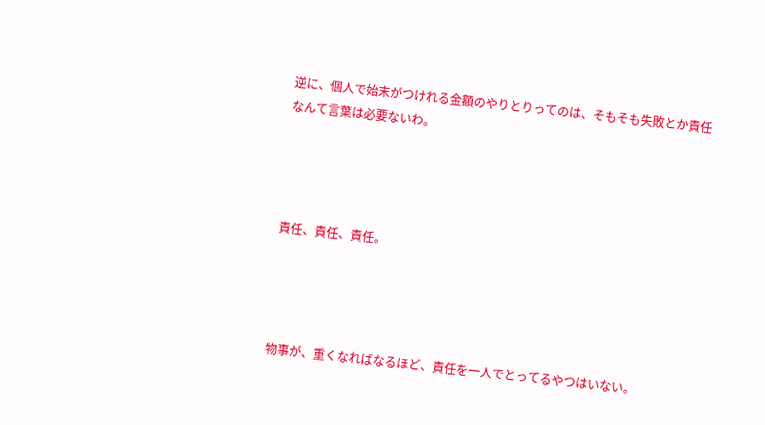逆に、個人で始末がつけれる金額のやりとりってのは、そもそも失敗とか責任なんて言葉は必要ないわ。




責任、責任、責任。




物事が、重くなればなるほど、責任を一人でとってるやつはいない。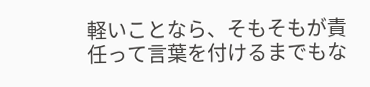軽いことなら、そもそもが責任って言葉を付けるまでもな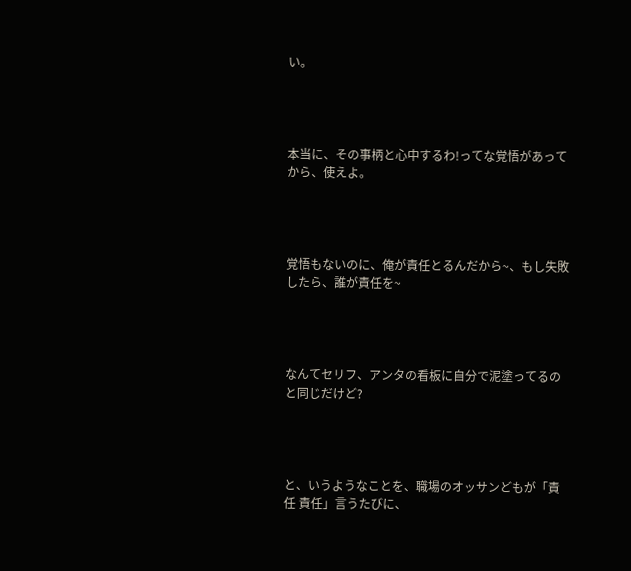い。




本当に、その事柄と心中するわ!ってな覚悟があってから、使えよ。




覚悟もないのに、俺が責任とるんだから~、もし失敗したら、誰が責任を~




なんてセリフ、アンタの看板に自分で泥塗ってるのと同じだけど?




と、いうようなことを、職場のオッサンどもが「責任 責任」言うたびに、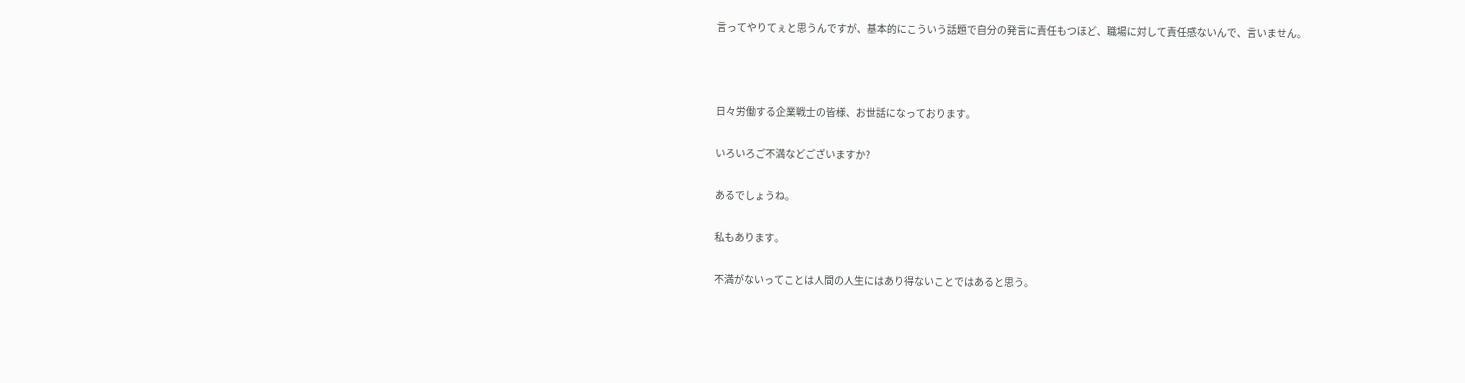言ってやりてぇと思うんですが、基本的にこういう話題で自分の発言に責任もつほど、職場に対して責任感ないんで、言いません。





日々労働する企業戦士の皆様、お世話になっております。


いろいろご不満などございますか?


あるでしょうね。


私もあります。


不満がないってことは人間の人生にはあり得ないことではあると思う。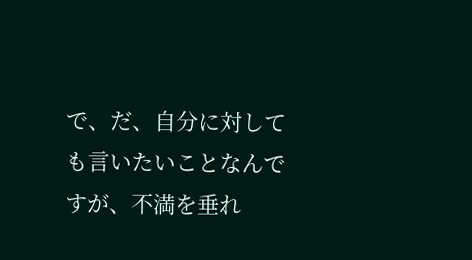で、だ、自分に対しても言いたいことなんですが、不満を垂れ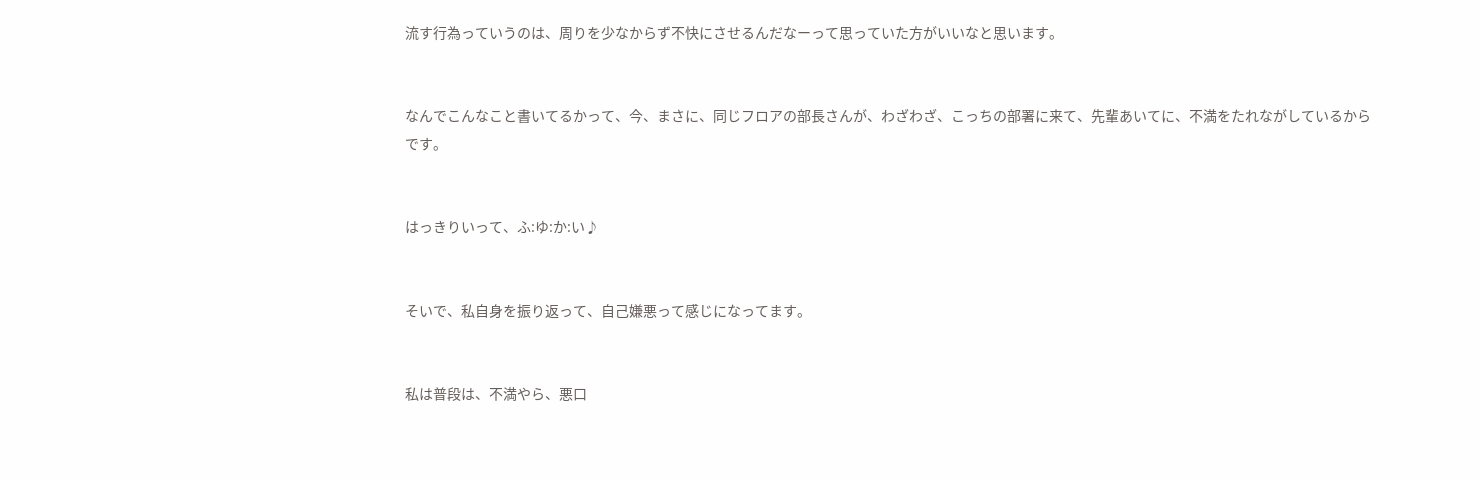流す行為っていうのは、周りを少なからず不快にさせるんだなーって思っていた方がいいなと思います。


なんでこんなこと書いてるかって、今、まさに、同じフロアの部長さんが、わざわざ、こっちの部署に来て、先輩あいてに、不満をたれながしているからです。


はっきりいって、ふ:ゆ:か:い♪


そいで、私自身を振り返って、自己嫌悪って感じになってます。


私は普段は、不満やら、悪口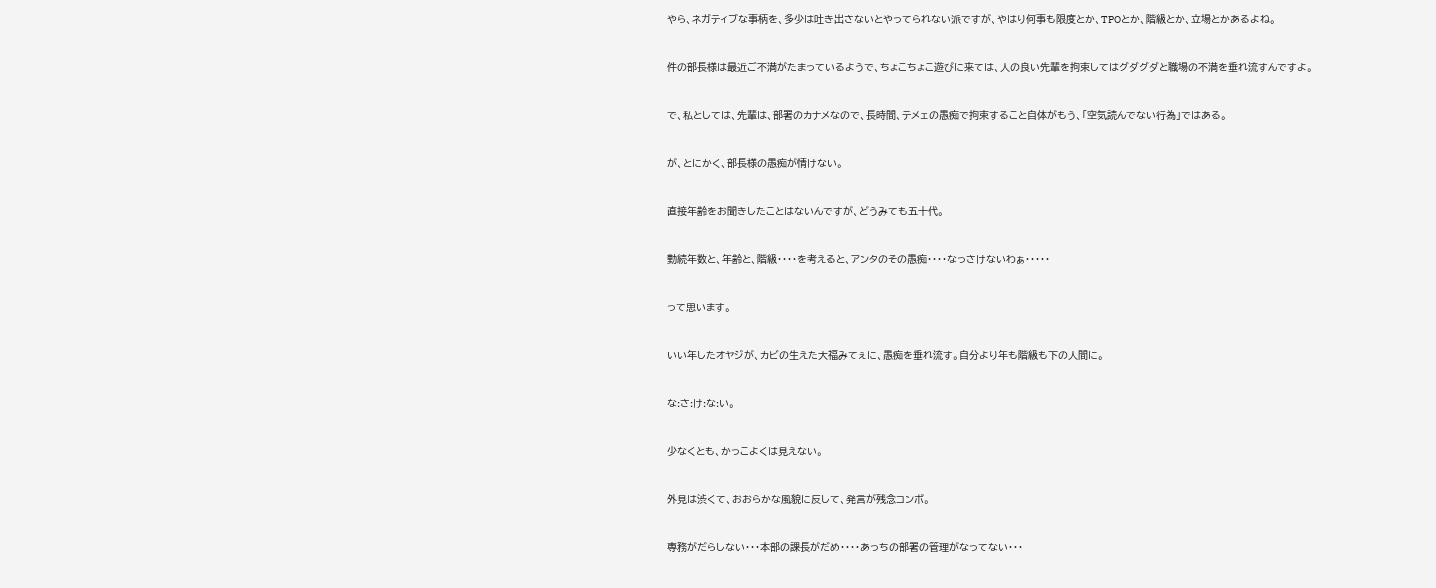やら、ネガティブな事柄を、多少は吐き出さないとやってられない派ですが、やはり何事も限度とか、TPOとか、階級とか、立場とかあるよね。


件の部長様は最近ご不満がたまっているようで、ちょこちょこ遊びに来ては、人の良い先輩を拘束してはグダグダと職場の不満を垂れ流すんですよ。


で、私としては、先輩は、部署のカナメなので、長時間、テメェの愚痴で拘束すること自体がもう、「空気読んでない行為」ではある。


が、とにかく、部長様の愚痴が情けない。


直接年齢をお聞きしたことはないんですが、どうみても五十代。


勤続年数と、年齢と、階級・・・・を考えると、アンタのその愚痴・・・・なっさけないわぁ・・・・・


って思います。


いい年したオヤジが、カビの生えた大福みてぇに、愚痴を垂れ流す。自分より年も階級も下の人間に。


な:さ:け:な:い。


少なくとも、かっこよくは見えない。


外見は渋くて、おおらかな風貌に反して、発言が残念コンボ。


専務がだらしない・・・本部の課長がだめ・・・・あっちの部署の管理がなってない・・・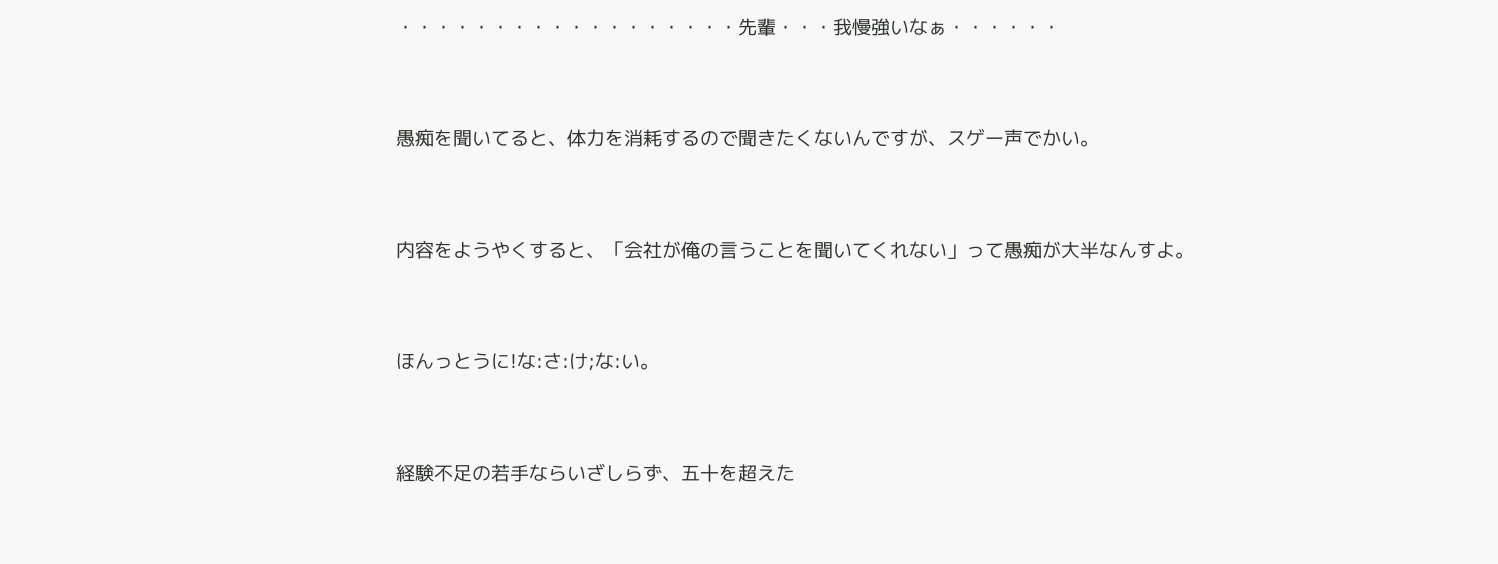・・・・・・・・・・・・・・・・・・先輩・・・我慢強いなぁ・・・・・・


愚痴を聞いてると、体力を消耗するので聞きたくないんですが、スゲー声でかい。


内容をようやくすると、「会社が俺の言うことを聞いてくれない」って愚痴が大半なんすよ。


ほんっとうに!な:さ:け;な:い。


経験不足の若手ならいざしらず、五十を超えた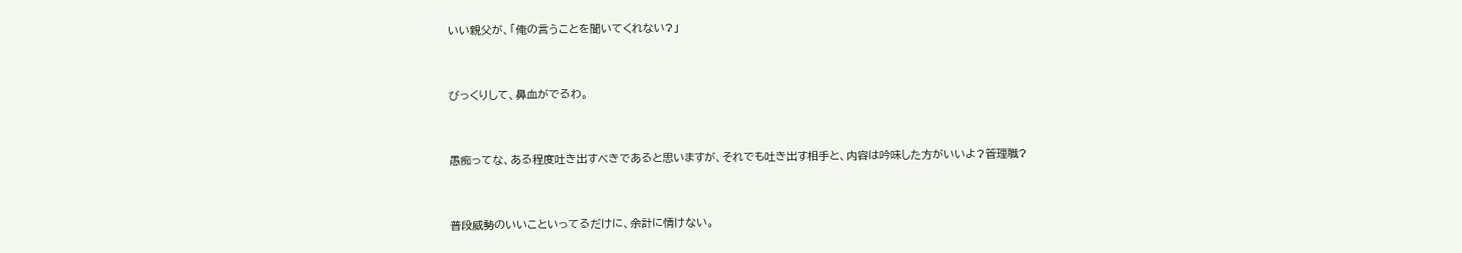いい親父が、「俺の言うことを聞いてくれない?」


びっくりして、鼻血がでるわ。


愚痴ってな、ある程度吐き出すべきであると思いますが、それでも吐き出す相手と、内容は吟味した方がいいよ?管理職?


普段威勢のいいこといってるだけに、余計に情けない。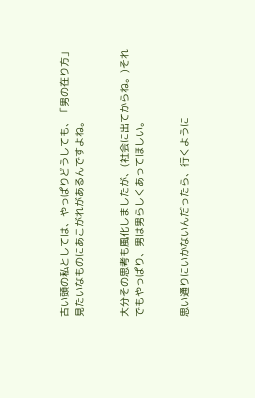古い頭の私としては、やっぱりどうしても、「男の在り方」見たいなものにあこがれがあるんですよね。


大分その思考も風化しましたが、(社会に出てからね。)それでもやっぱり、男は男らしくあってほしい。


思い通りにいかないんだったら、行くように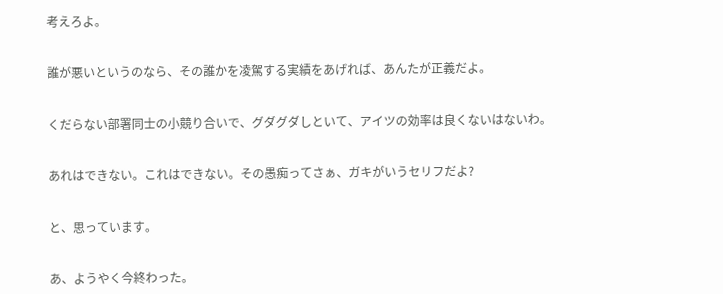考えろよ。


誰が悪いというのなら、その誰かを凌駕する実績をあげれば、あんたが正義だよ。


くだらない部署同士の小競り合いで、グダグダしといて、アイツの効率は良くないはないわ。


あれはできない。これはできない。その愚痴ってさぁ、ガキがいうセリフだよ?


と、思っています。


あ、ようやく今終わった。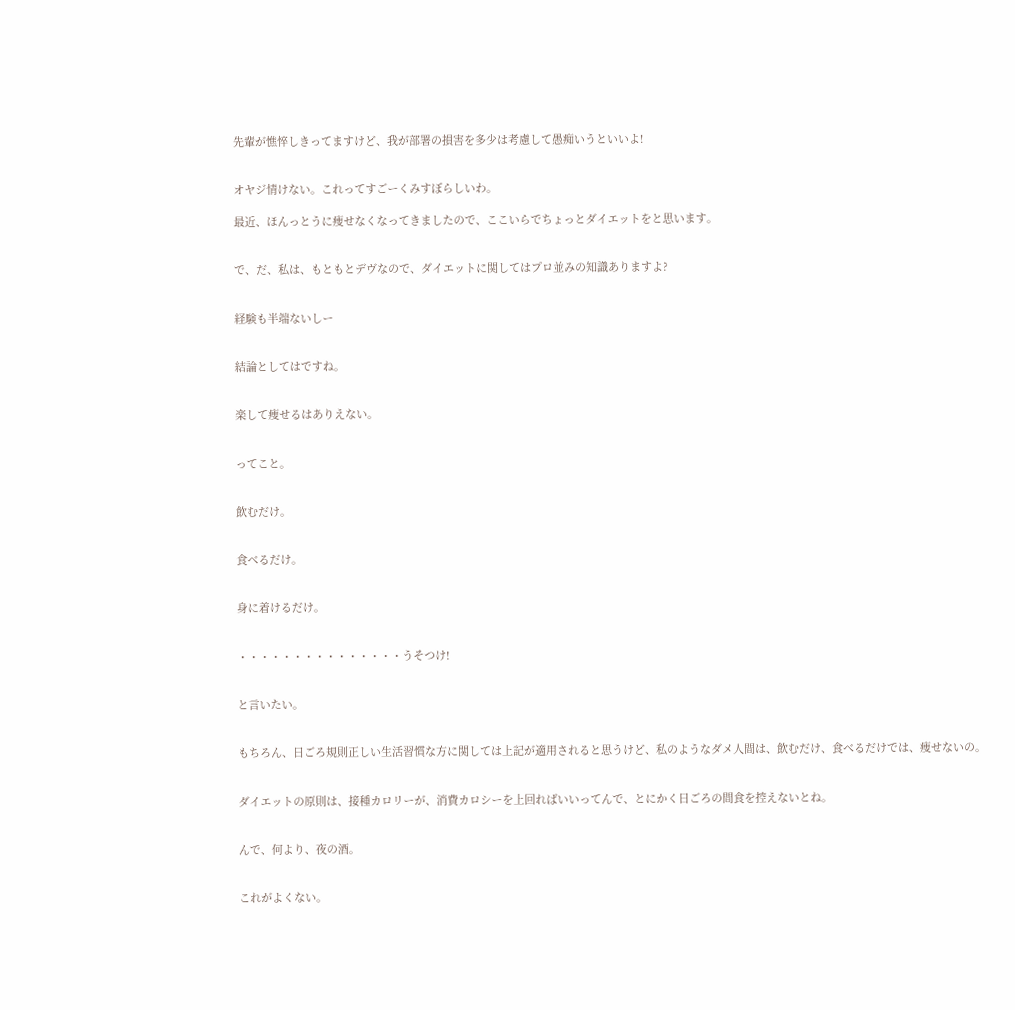先輩が憔悴しきってますけど、我が部署の損害を多少は考慮して愚痴いうといいよ!


オヤジ情けない。これってすごーくみすぼらしいわ。

最近、ほんっとうに痩せなくなってきましたので、ここいらでちょっとダイエットをと思います。


で、だ、私は、もともとデヴなので、ダイエットに関してはプロ並みの知識ありますよ?


経験も半端ないしー


結論としてはですね。


楽して痩せるはありえない。


ってこと。


飲むだけ。


食べるだけ。


身に着けるだけ。


・・・・・・・・・・・・・・・うそつけ!


と言いたい。


もちろん、日ごろ規則正しい生活習慣な方に関しては上記が適用されると思うけど、私のようなダメ人間は、飲むだけ、食べるだけでは、痩せないの。


ダイエットの原則は、接種カロリーが、消費カロシーを上回ればいいってんで、とにかく日ごろの間食を控えないとね。


んで、何より、夜の酒。


これがよくない。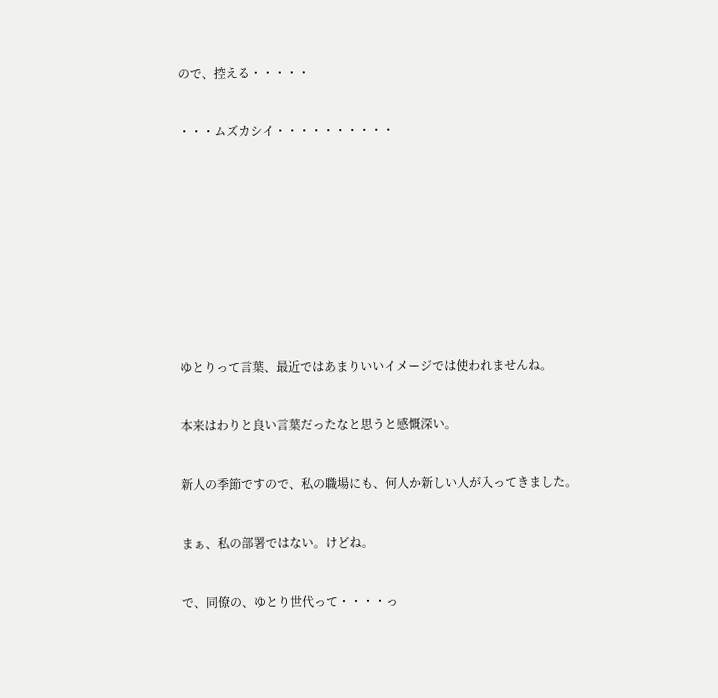ので、控える・・・・・


・・・ムズカシイ・・・・・・・・・・











ゆとりって言葉、最近ではあまりいいイメージでは使われませんね。


本来はわりと良い言葉だったなと思うと感慨深い。


新人の季節ですので、私の職場にも、何人か新しい人が入ってきました。


まぁ、私の部署ではない。けどね。


で、同僚の、ゆとり世代って・・・・っ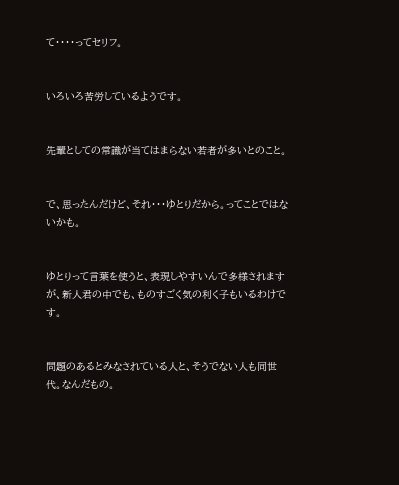て・・・・ってセリフ。


いろいろ苦労しているようです。


先輩としての常識が当てはまらない若者が多いとのこと。


で、思ったんだけど、それ・・・ゆとりだから。ってことではないかも。


ゆとりって言葉を使うと、表現しやすいんで多様されますが、新人君の中でも、ものすごく気の利く子もいるわけです。


問題のあるとみなされている人と、そうでない人も同世代。なんだもの。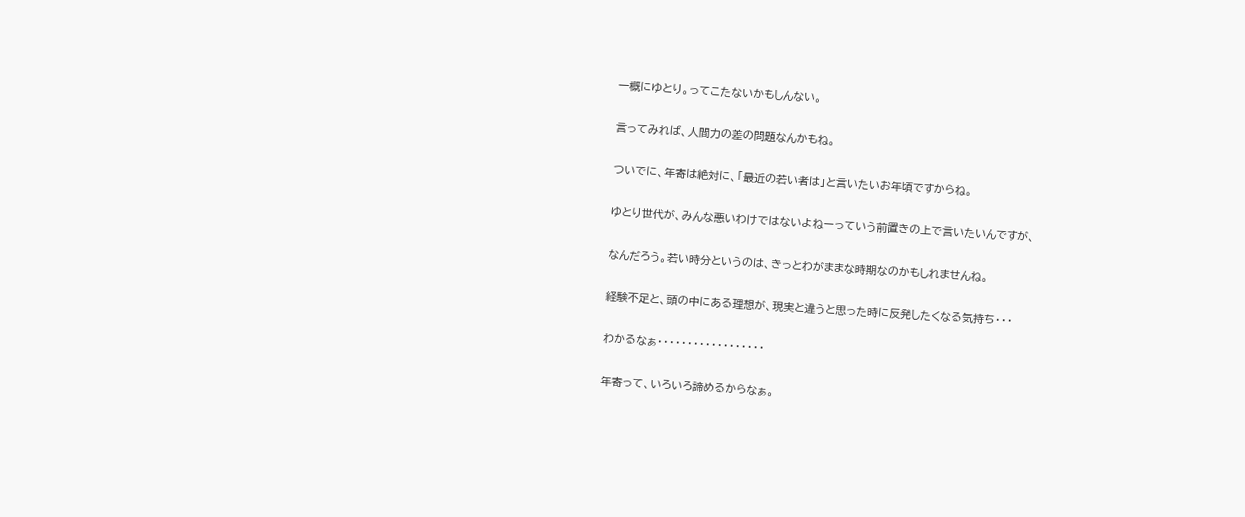一概にゆとり。ってこたないかもしんない。


言ってみれば、人間力の差の問題なんかもね。


ついでに、年寄は絶対に、「最近の若い者は」と言いたいお年頃ですからね。


ゆとり世代が、みんな悪いわけではないよねーっていう前置きの上で言いたいんですが、


なんだろう。若い時分というのは、きっとわがままな時期なのかもしれませんね。


経験不足と、頭の中にある理想が、現実と違うと思った時に反発したくなる気持ち・・・


わかるなぁ・・・・・・・・・・・・・・・・・・


年寄って、いろいろ諦めるからなぁ。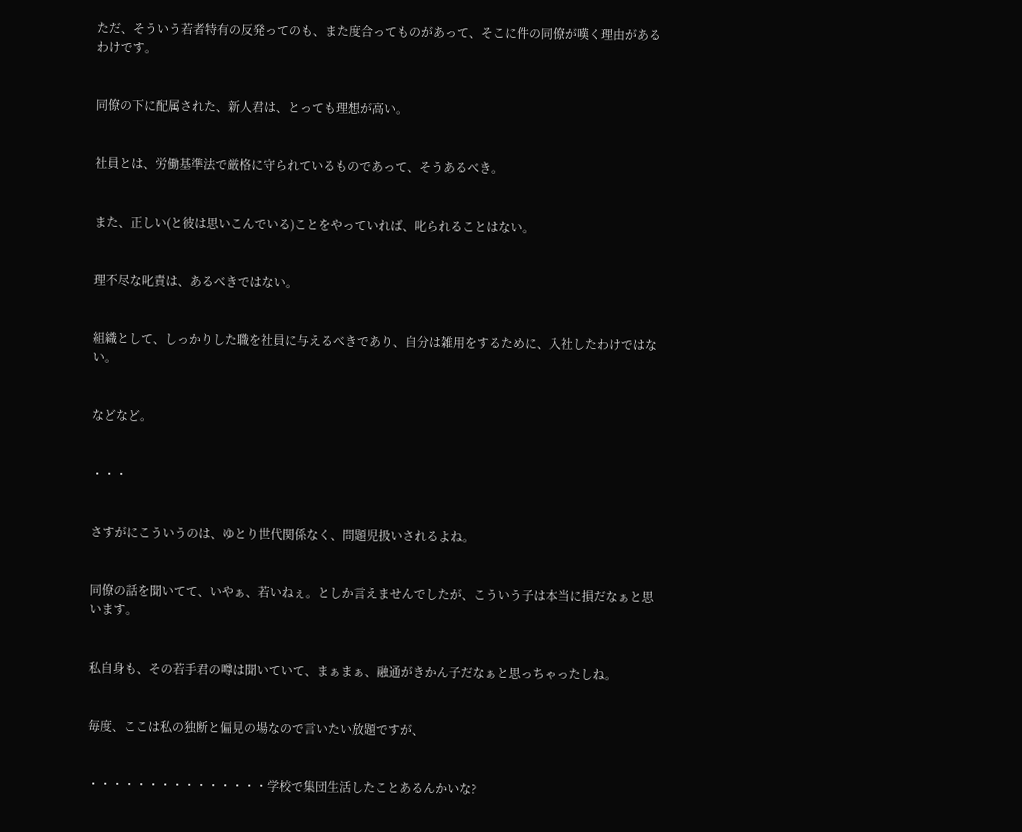ただ、そういう若者特有の反発ってのも、また度合ってものがあって、そこに件の同僚が嘆く理由があるわけです。


同僚の下に配属された、新人君は、とっても理想が高い。


社員とは、労働基準法で厳格に守られているものであって、そうあるべき。


また、正しい(と彼は思いこんでいる)ことをやっていれば、叱られることはない。


理不尽な叱責は、あるべきではない。


組織として、しっかりした職を社員に与えるべきであり、自分は雑用をするために、入社したわけではない。


などなど。


・・・


さすがにこういうのは、ゆとり世代関係なく、問題児扱いされるよね。


同僚の話を聞いてて、いやぁ、若いねぇ。としか言えませんでしたが、こういう子は本当に損だなぁと思います。


私自身も、その若手君の噂は聞いていて、まぁまぁ、融通がきかん子だなぁと思っちゃったしね。


毎度、ここは私の独断と偏見の場なので言いたい放題ですが、


・・・・・・・・・・・・・・・学校で集団生活したことあるんかいな?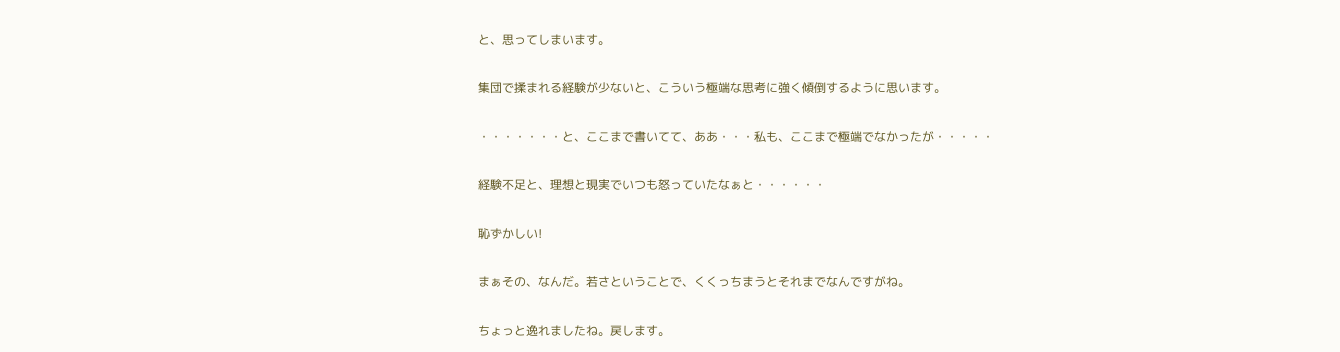と、思ってしまいます。


集団で揉まれる経験が少ないと、こういう極端な思考に強く傾倒するように思います。


・・・・・・・と、ここまで書いてて、ああ・・・私も、ここまで極端でなかったが・・・・・


経験不足と、理想と現実でいつも怒っていたなぁと・・・・・・


恥ずかしい!


まぁその、なんだ。若さということで、くくっちまうとそれまでなんですがね。


ちょっと逸れましたね。戻します。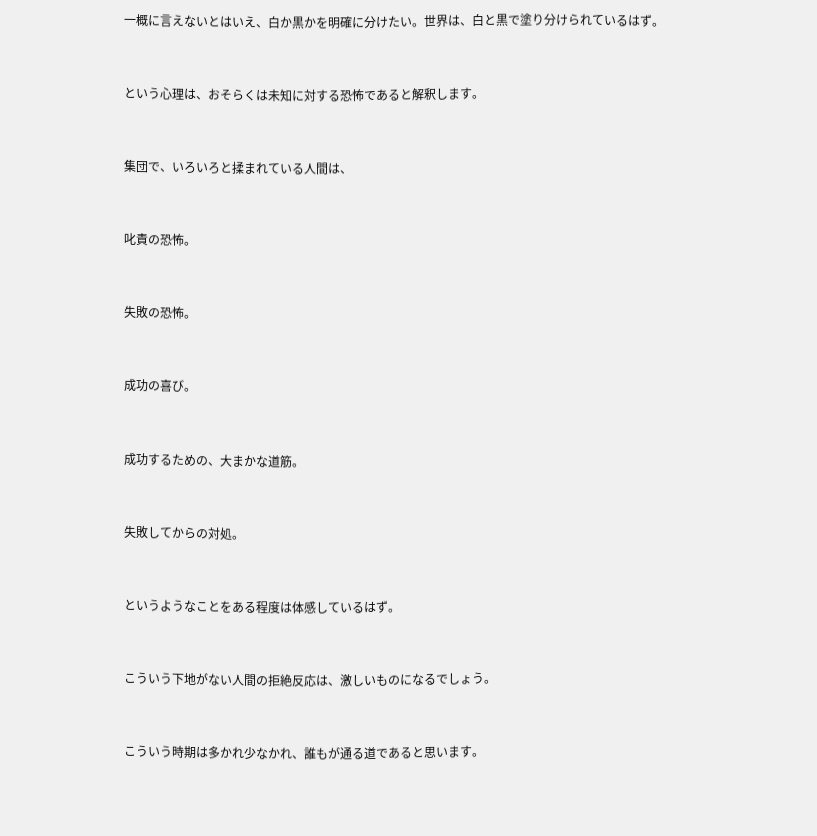一概に言えないとはいえ、白か黒かを明確に分けたい。世界は、白と黒で塗り分けられているはず。


という心理は、おそらくは未知に対する恐怖であると解釈します。


集団で、いろいろと揉まれている人間は、


叱責の恐怖。


失敗の恐怖。


成功の喜び。


成功するための、大まかな道筋。


失敗してからの対処。


というようなことをある程度は体感しているはず。


こういう下地がない人間の拒絶反応は、激しいものになるでしょう。


こういう時期は多かれ少なかれ、誰もが通る道であると思います。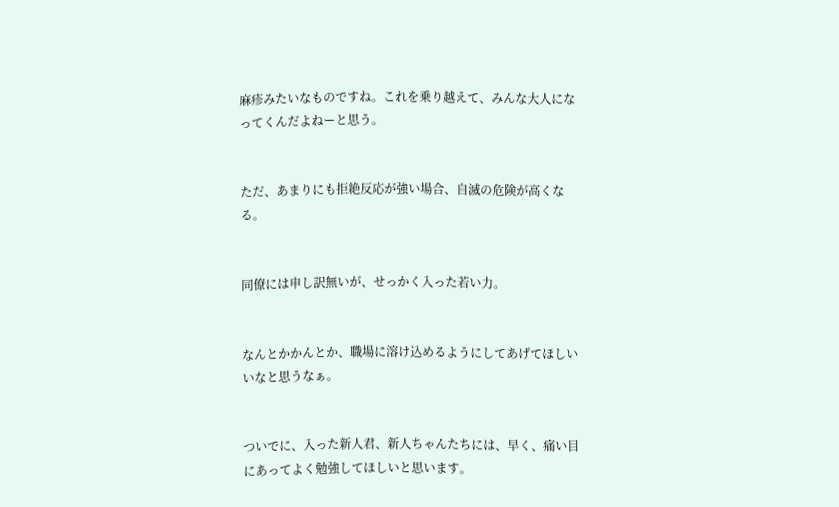麻疹みたいなものですね。これを乗り越えて、みんな大人になってくんだよねーと思う。


ただ、あまりにも拒絶反応が強い場合、自滅の危険が高くなる。


同僚には申し訳無いが、せっかく入った若い力。


なんとかかんとか、職場に溶け込めるようにしてあげてほしいいなと思うなぁ。


ついでに、入った新人君、新人ちゃんたちには、早く、痛い目にあってよく勉強してほしいと思います。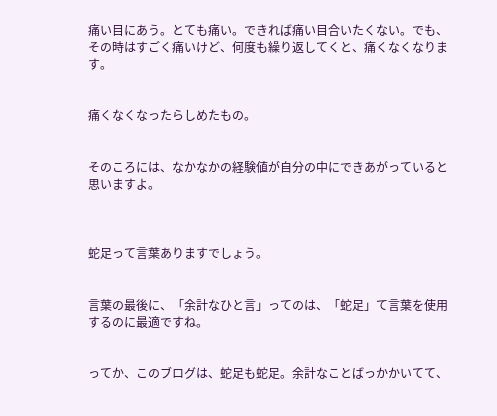痛い目にあう。とても痛い。できれば痛い目合いたくない。でも、その時はすごく痛いけど、何度も繰り返してくと、痛くなくなります。


痛くなくなったらしめたもの。


そのころには、なかなかの経験値が自分の中にできあがっていると思いますよ。



蛇足って言葉ありますでしょう。


言葉の最後に、「余計なひと言」ってのは、「蛇足」て言葉を使用するのに最適ですね。


ってか、このブログは、蛇足も蛇足。余計なことばっかかいてて、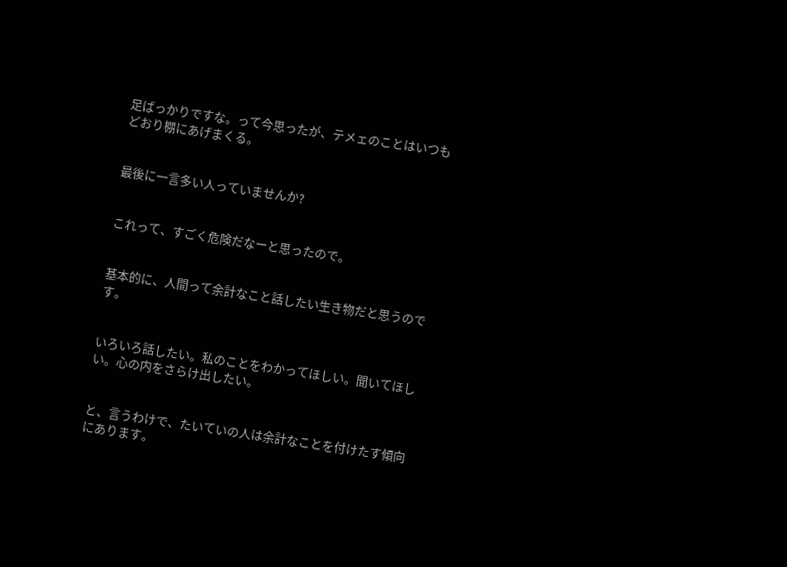足ばっかりですな。って今思ったが、テメェのことはいつもどおり棚にあげまくる。


最後に一言多い人っていませんか?


これって、すごく危険だなーと思ったので。


基本的に、人間って余計なこと話したい生き物だと思うのです。


いろいろ話したい。私のことをわかってほしい。聞いてほしい。心の内をさらけ出したい。


と、言うわけで、たいていの人は余計なことを付けたす傾向にあります。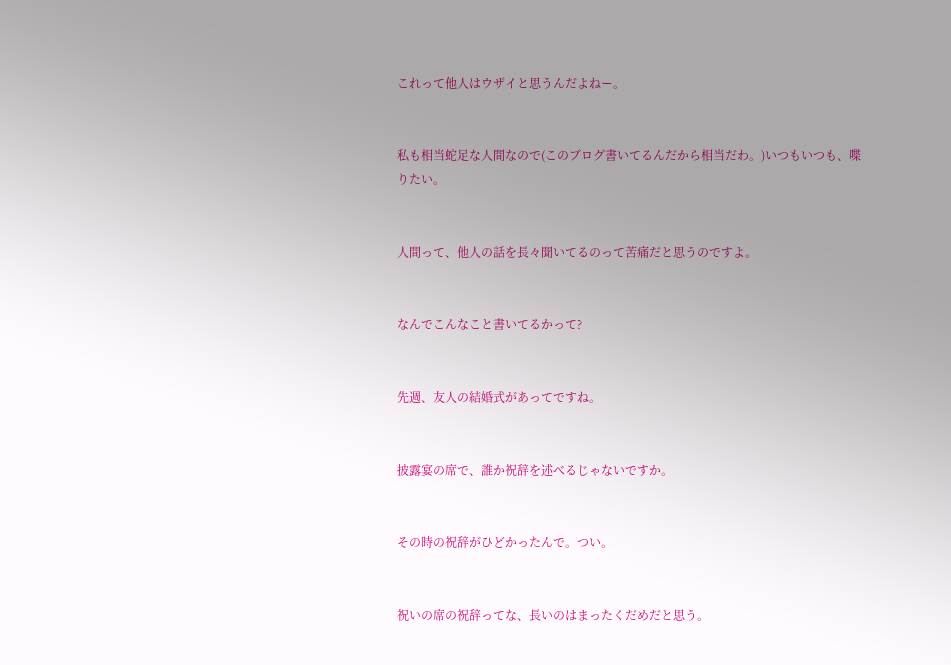これって他人はウザイと思うんだよねー。


私も相当蛇足な人間なので(このブログ書いてるんだから相当だわ。)いつもいつも、喋りたい。


人間って、他人の話を長々聞いてるのって苦痛だと思うのですよ。


なんでこんなこと書いてるかって?


先週、友人の結婚式があってですね。


披露宴の席で、誰か祝辞を述べるじゃないですか。


その時の祝辞がひどかったんで。つい。


祝いの席の祝辞ってな、長いのはまったくだめだと思う。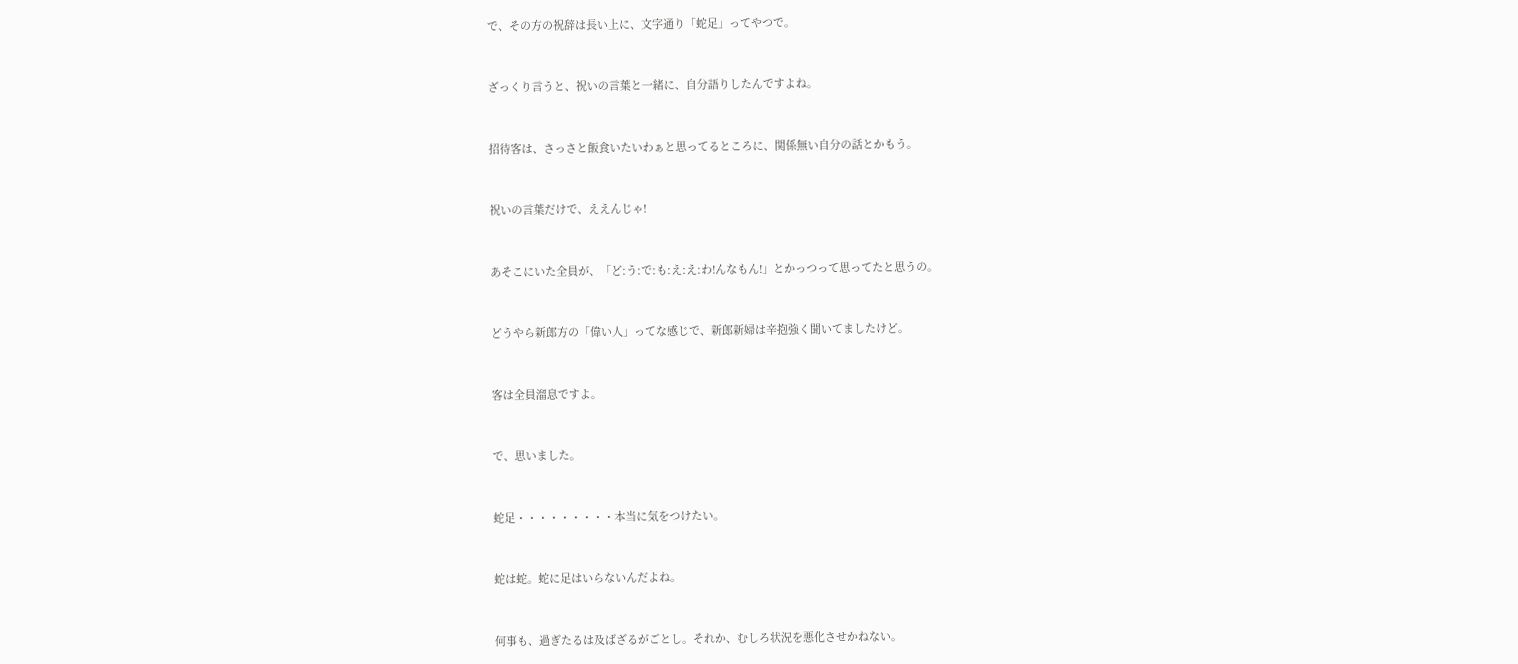で、その方の祝辞は長い上に、文字通り「蛇足」ってやつで。


ざっくり言うと、祝いの言葉と一緒に、自分語りしたんですよね。


招待客は、さっさと飯食いたいわぁと思ってるところに、関係無い自分の話とかもう。


祝いの言葉だけで、ええんじゃ!


あそこにいた全員が、「ど:う:で:も:え:え:わ!んなもん!」とかっつって思ってたと思うの。


どうやら新郎方の「偉い人」ってな感じで、新郎新婦は辛抱強く聞いてましたけど。


客は全員溜息ですよ。


で、思いました。


蛇足・・・・・・・・・本当に気をつけたい。


蛇は蛇。蛇に足はいらないんだよね。


何事も、過ぎたるは及ばざるがごとし。それか、むしろ状況を悪化させかねない。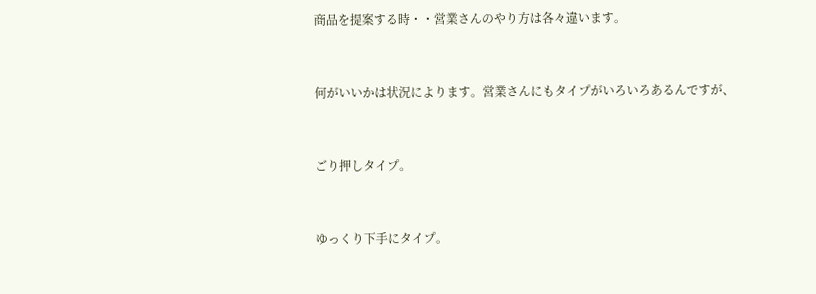商品を提案する時・・営業さんのやり方は各々違います。


何がいいかは状況によります。営業さんにもタイプがいろいろあるんですが、


ごり押しタイプ。


ゆっくり下手にタイプ。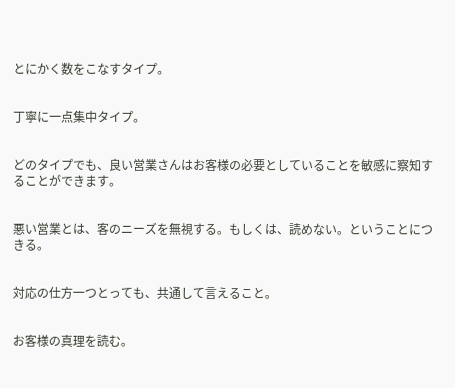とにかく数をこなすタイプ。


丁寧に一点集中タイプ。


どのタイプでも、良い営業さんはお客様の必要としていることを敏感に察知することができます。


悪い営業とは、客のニーズを無視する。もしくは、読めない。ということにつきる。


対応の仕方一つとっても、共通して言えること。


お客様の真理を読む。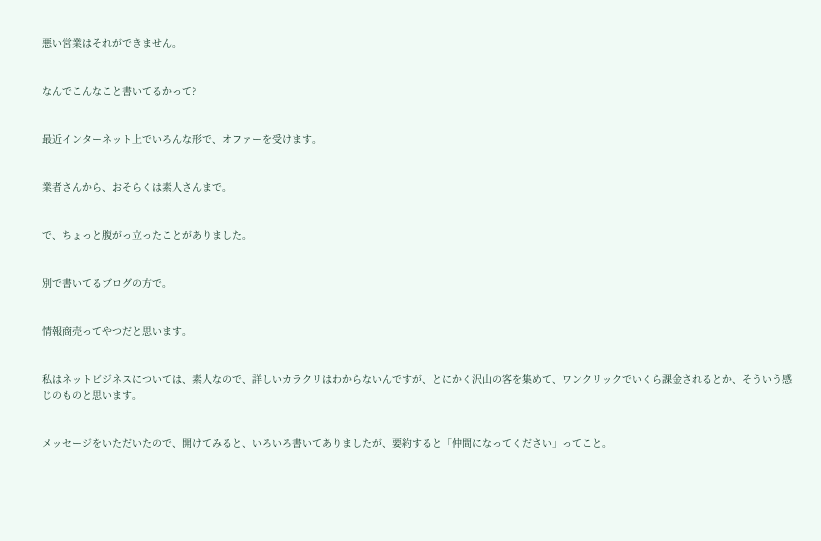悪い営業はそれができません。


なんでこんなこと書いてるかって?


最近インターネット上でいろんな形で、オファーを受けます。


業者さんから、おそらくは素人さんまで。


で、ちょっと腹がっ立ったことがありました。


別で書いてるブログの方で。


情報商売ってやつだと思います。


私はネットビジネスについては、素人なので、詳しいカラクリはわからないんですが、とにかく沢山の客を集めて、ワンクリックでいくら課金されるとか、そういう感じのものと思います。


メッセージをいただいたので、開けてみると、いろいろ書いてありましたが、要約すると「仲間になってください」ってこと。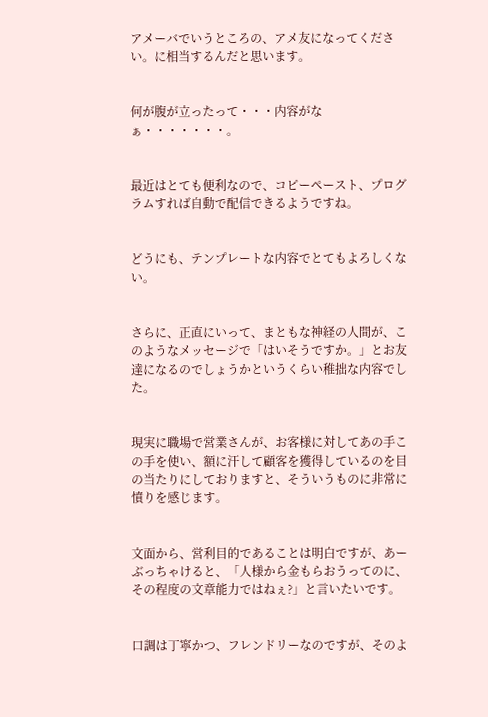アメーバでいうところの、アメ友になってください。に相当するんだと思います。


何が腹が立ったって・・・内容がなぁ・・・・・・・。


最近はとても便利なので、コピーペースト、プログラムすれば自動で配信できるようですね。


どうにも、テンプレートな内容でとてもよろしくない。


さらに、正直にいって、まともな神経の人間が、このようなメッセージで「はいそうですか。」とお友達になるのでしょうかというくらい稚拙な内容でした。


現実に職場で営業さんが、お客様に対してあの手この手を使い、額に汗して顧客を獲得しているのを目の当たりにしておりますと、そういうものに非常に憤りを感じます。


文面から、営利目的であることは明白ですが、あーぶっちゃけると、「人様から金もらおうってのに、その程度の文章能力ではねぇ?」と言いたいです。


口調は丁寧かつ、フレンドリーなのですが、そのよ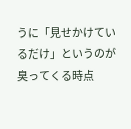うに「見せかけているだけ」というのが臭ってくる時点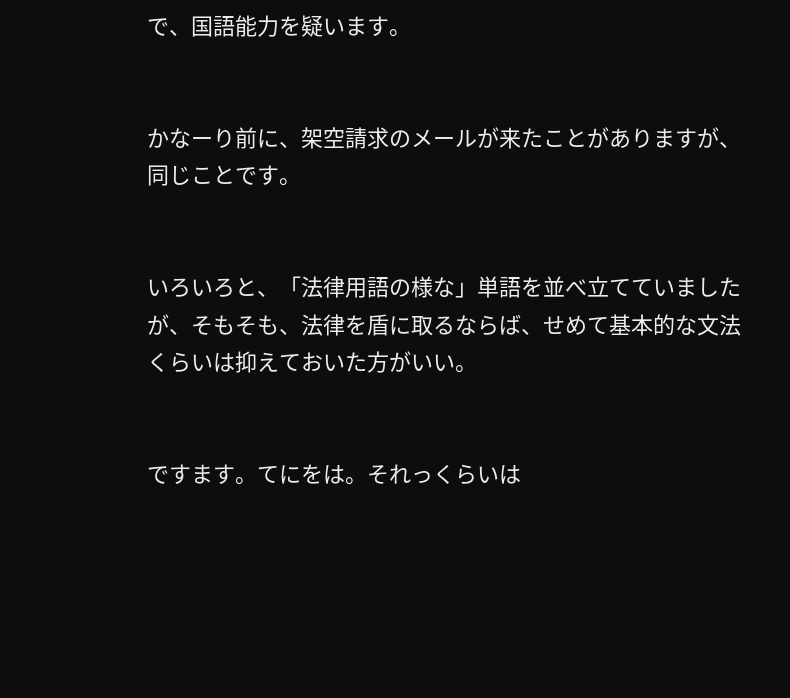で、国語能力を疑います。


かなーり前に、架空請求のメールが来たことがありますが、同じことです。


いろいろと、「法律用語の様な」単語を並べ立てていましたが、そもそも、法律を盾に取るならば、せめて基本的な文法くらいは抑えておいた方がいい。


ですます。てにをは。それっくらいは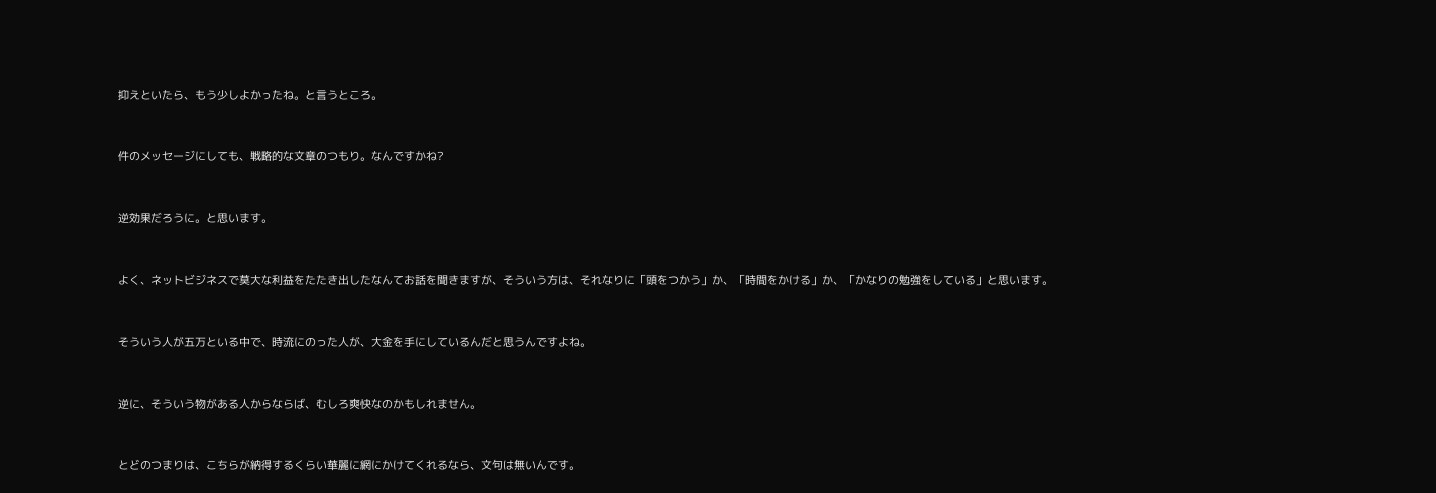抑えといたら、もう少しよかったね。と言うところ。


件のメッセージにしても、戦略的な文章のつもり。なんですかね?


逆効果だろうに。と思います。


よく、ネットビジネスで莫大な利益をたたき出したなんてお話を聞きますが、そういう方は、それなりに「頭をつかう」か、「時間をかける」か、「かなりの勉強をしている」と思います。


そういう人が五万といる中で、時流にのった人が、大金を手にしているんだと思うんですよね。


逆に、そういう物がある人からならば、むしろ爽快なのかもしれません。


とどのつまりは、こちらが納得するくらい華麗に網にかけてくれるなら、文句は無いんです。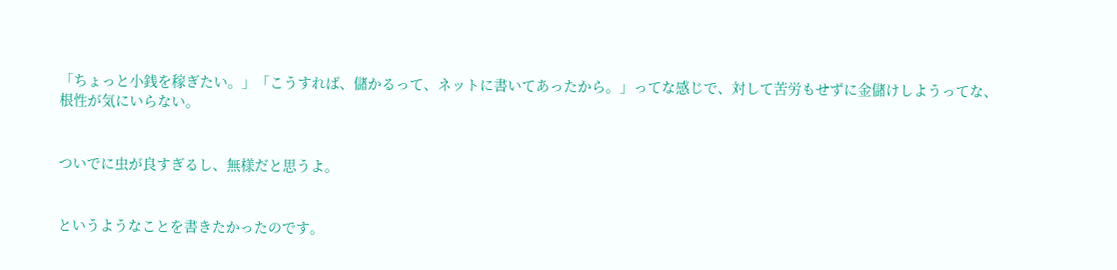「ちょっと小銭を稼ぎたい。」「こうすれば、儲かるって、ネットに書いてあったから。」ってな感じで、対して苦労もせずに金儲けしようってな、根性が気にいらない。


ついでに虫が良すぎるし、無様だと思うよ。


というようなことを書きたかったのです。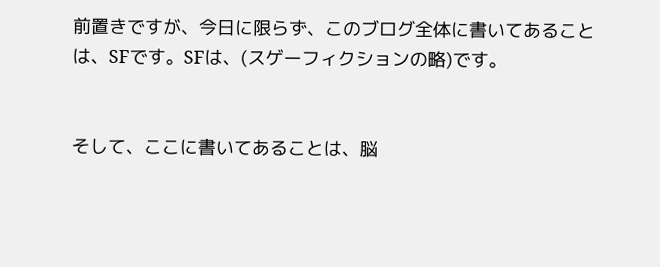前置きですが、今日に限らず、このブログ全体に書いてあることは、SFです。SFは、(スゲーフィクションの略)です。


そして、ここに書いてあることは、脳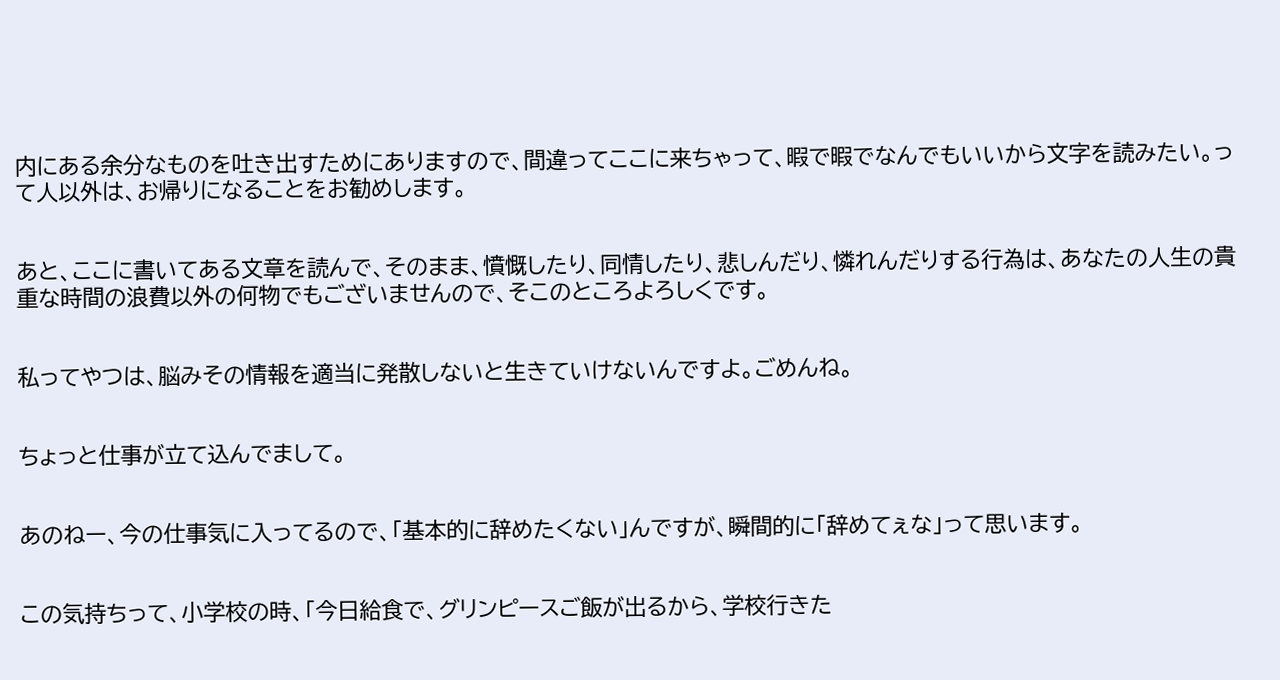内にある余分なものを吐き出すためにありますので、間違ってここに来ちゃって、暇で暇でなんでもいいから文字を読みたい。って人以外は、お帰りになることをお勧めします。


あと、ここに書いてある文章を読んで、そのまま、憤慨したり、同情したり、悲しんだり、憐れんだりする行為は、あなたの人生の貴重な時間の浪費以外の何物でもございませんので、そこのところよろしくです。


私ってやつは、脳みその情報を適当に発散しないと生きていけないんですよ。ごめんね。


ちょっと仕事が立て込んでまして。


あのねー、今の仕事気に入ってるので、「基本的に辞めたくない」んですが、瞬間的に「辞めてぇな」って思います。


この気持ちって、小学校の時、「今日給食で、グリンピースご飯が出るから、学校行きた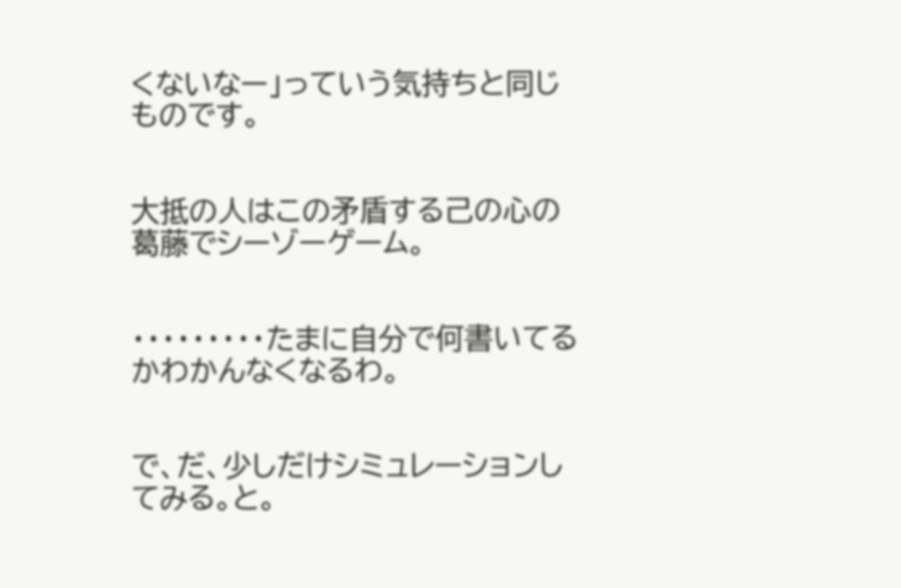くないなー」っていう気持ちと同じものです。


大抵の人はこの矛盾する己の心の葛藤でシーゾーゲーム。


・・・・・・・・・たまに自分で何書いてるかわかんなくなるわ。


で、だ、少しだけシミュレーションしてみる。と。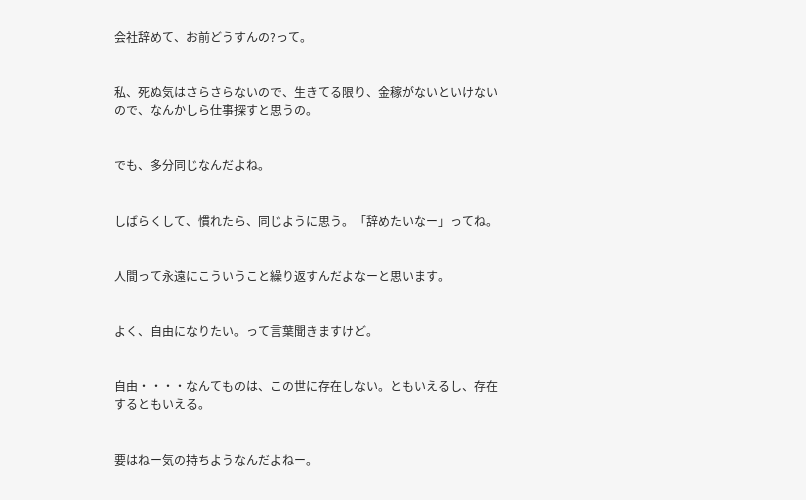会社辞めて、お前どうすんの?って。


私、死ぬ気はさらさらないので、生きてる限り、金稼がないといけないので、なんかしら仕事探すと思うの。


でも、多分同じなんだよね。


しばらくして、慣れたら、同じように思う。「辞めたいなー」ってね。


人間って永遠にこういうこと繰り返すんだよなーと思います。


よく、自由になりたい。って言葉聞きますけど。


自由・・・・なんてものは、この世に存在しない。ともいえるし、存在するともいえる。


要はねー気の持ちようなんだよねー。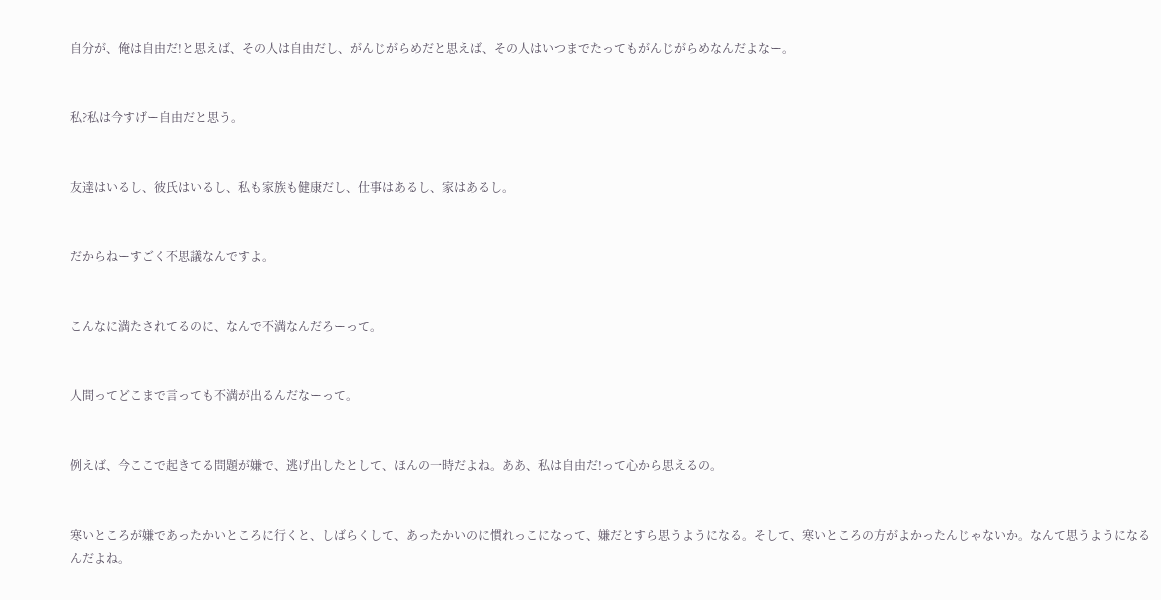自分が、俺は自由だ!と思えば、その人は自由だし、がんじがらめだと思えば、その人はいつまでたってもがんじがらめなんだよなー。


私?私は今すげー自由だと思う。


友達はいるし、彼氏はいるし、私も家族も健康だし、仕事はあるし、家はあるし。


だからねーすごく不思議なんですよ。


こんなに満たされてるのに、なんで不満なんだろーって。


人間ってどこまで言っても不満が出るんだなーって。


例えば、今ここで起きてる問題が嫌で、逃げ出したとして、ほんの一時だよね。ああ、私は自由だ!って心から思えるの。


寒いところが嫌であったかいところに行くと、しばらくして、あったかいのに慣れっこになって、嫌だとすら思うようになる。そして、寒いところの方がよかったんじゃないか。なんて思うようになるんだよね。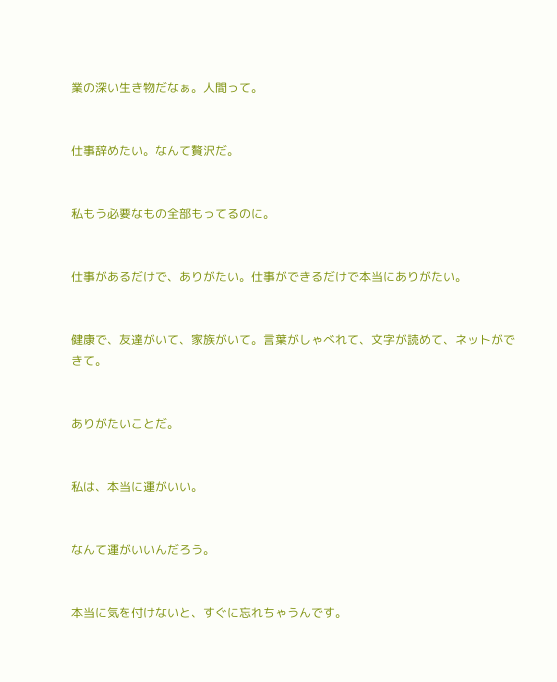業の深い生き物だなぁ。人間って。


仕事辞めたい。なんて贅沢だ。


私もう必要なもの全部もってるのに。


仕事があるだけで、ありがたい。仕事ができるだけで本当にありがたい。


健康で、友達がいて、家族がいて。言葉がしゃべれて、文字が読めて、ネットができて。


ありがたいことだ。


私は、本当に運がいい。


なんて運がいいんだろう。


本当に気を付けないと、すぐに忘れちゃうんです。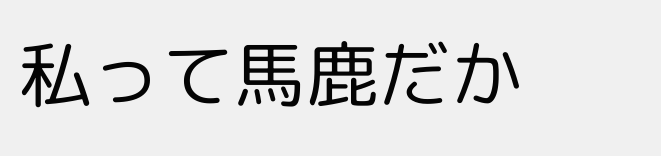私って馬鹿だか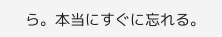ら。本当にすぐに忘れる。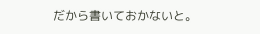だから書いておかないと。